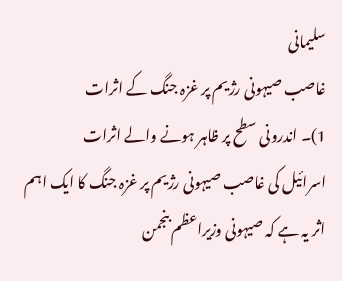سلیمانی
غاصب صیہونی رژیم پر غزہ جنگ کے اثرات
1)۔ اندرونی سطح پر ظاہر ہونے والے اثرات
اسرائیل کی غاصب صیہونی رژیم پر غزہ جنگ کا ایک اہم اثر یہ ہے کہ صیہونی وزیراعظم بنجمن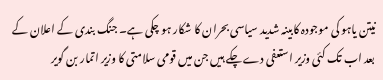نیتن یاہو کی موجودہ کابینہ شدید سیاسی بحران کا شکار ہو چکی ہے۔ جنگ بندی کے اعلان کے بعد اب تک کئی وزیر استعفی دے چکے ہیں جن میں قومی سلامتی کا وزیر اتمار بن گویر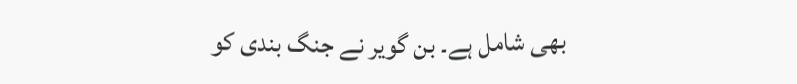بھی شامل ہے۔ بن گویر نے جنگ بندی کو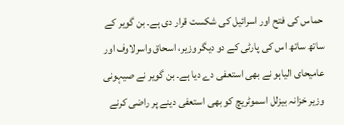حماس کی فتح اور اسرائیل کی شکست قرار دی ہے۔ بن گویر کے ساتھ ساتھ اس کی پارٹی کے دو دیگر وزیر، اسحاق واسرلاوف اور عامیحای الیاہو نے بھی استعفی دے دیا ہے۔ بن گویر نے صیہونی وزیر خزانہ بیزلل اسموٹریچ کو بھی استعفی دینے پر راضی کرنے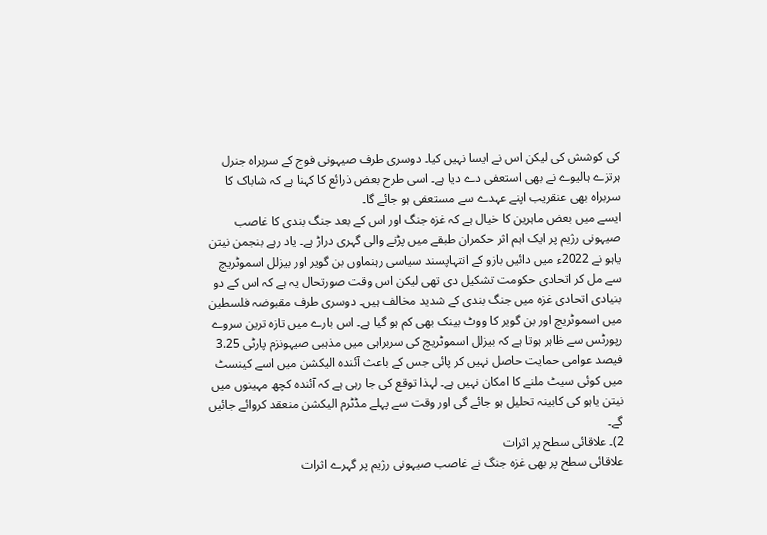کی کوشش کی لیکن اس نے ایسا نہیں کیا۔ دوسری طرف صیہونی فوج کے سربراہ جنرل ہرتزے ہالیوے نے بھی استعفی دے دیا ہے۔ اسی طرح بعض ذرائع کا کہنا ہے کہ شاباک کا سربراہ بھی عنقریب اپنے عہدے سے مستعفی ہو جائے گا۔
ایسے میں بعض ماہرین کا خیال ہے کہ غزہ جنگ اور اس کے بعد جنگ بندی کا غاصب صیہونی رژیم پر ایک اہم اثر حکمران طبقے میں پڑنے والی گہری دراڑ ہے۔ یاد رہے بنجمن نیتن یاہو نے 2022ء میں دائیں بازو کے انتہاپسند سیاسی رہنماوں بن گویر اور بیزلل اسموٹریچ سے مل کر اتحادی حکومت تشکیل دی تھی لیکن اس وقت صورتحال یہ ہے کہ اس کے دو بنیادی اتحادی غزہ میں جنگ بندی کے شدید مخالف ہیں۔ دوسری طرف مقبوضہ فلسطین میں اسموٹریچ اور بن گویر کا ووٹ بینک بھی کم ہو گیا ہے۔ اس بارے میں تازہ ترین سروے رپورٹس سے ظاہر ہوتا ہے کہ بیزلل اسموٹریچ کی سربراہی میں مذہبی صیہونزم پارٹی 3.25 فیصد عوامی حمایت حاصل نہیں کر پائی جس کے باعث آئندہ الیکشن میں اسے کینسٹ میں کوئی سیٹ ملنے کا امکان نہیں ہے۔ لہذا توقع کی جا رہی ہے کہ آئندہ کچھ مہینوں میں نیتن یاہو کی کابینہ تحلیل ہو جائے گی اور وقت سے پہلے مڈٹرم الیکشن منعقد کروائے جائیں گے۔
2)۔ علاقائی سطح پر اثرات
علاقائی سطح پر بھی غزہ جنگ نے غاصب صیہونی رژیم پر گہرے اثرات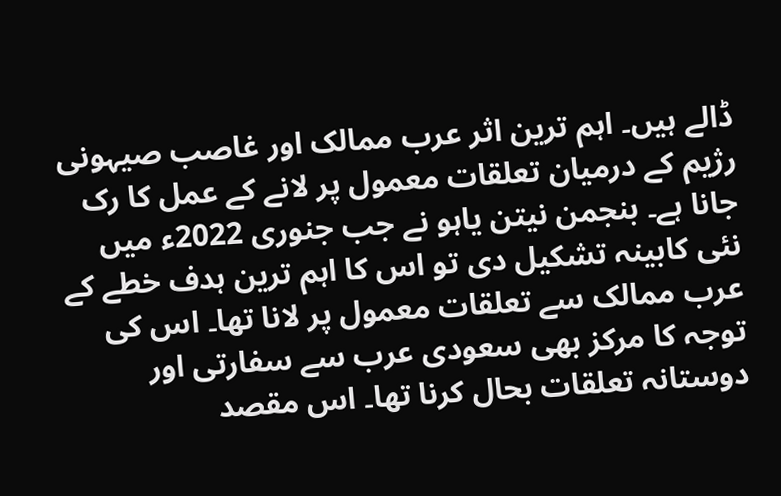ڈالے ہیں۔ اہم ترین اثر عرب ممالک اور غاصب صیہونی رژیم کے درمیان تعلقات معمول پر لانے کے عمل کا رک جانا ہے۔ بنجمن نیتن یاہو نے جب جنوری 2022ء میں نئی کابینہ تشکیل دی تو اس کا اہم ترین ہدف خطے کے عرب ممالک سے تعلقات معمول پر لانا تھا۔ اس کی توجہ کا مرکز بھی سعودی عرب سے سفارتی اور دوستانہ تعلقات بحال کرنا تھا۔ اس مقصد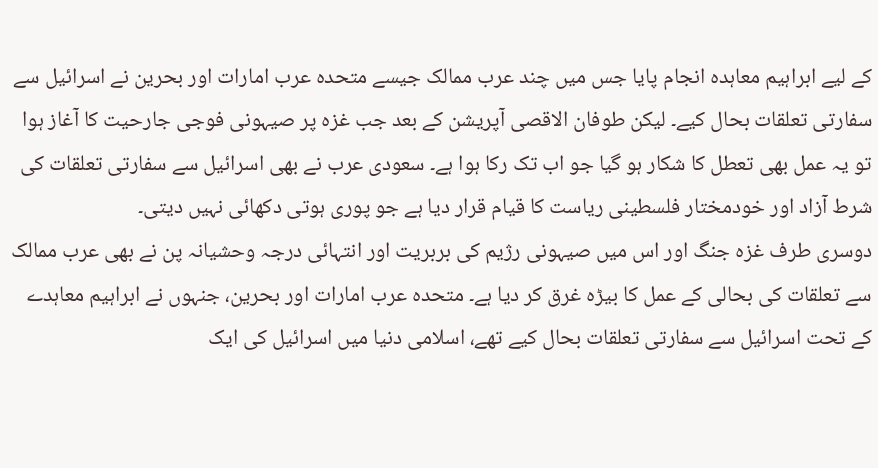کے لیے ابراہیم معاہدہ انجام پایا جس میں چند عرب ممالک جیسے متحدہ عرب امارات اور بحرین نے اسرائیل سے سفارتی تعلقات بحال کیے۔ لیکن طوفان الاقصی آپریشن کے بعد جب غزہ پر صیہونی فوجی جارحیت کا آغاز ہوا تو یہ عمل بھی تعطل کا شکار ہو گیا جو اب تک رکا ہوا ہے۔ سعودی عرب نے بھی اسرائیل سے سفارتی تعلقات کی شرط آزاد اور خودمختار فلسطینی ریاست کا قیام قرار دیا ہے جو پوری ہوتی دکھائی نہیں دیتی۔
دوسری طرف غزہ جنگ اور اس میں صیہونی رژیم کی بربریت اور انتہائی درجہ وحشیانہ پن نے بھی عرب ممالک سے تعلقات کی بحالی کے عمل کا بیڑہ غرق کر دیا ہے۔ متحدہ عرب امارات اور بحرین، جنہوں نے ابراہیم معاہدے کے تحت اسرائیل سے سفارتی تعلقات بحال کیے تھے، اسلامی دنیا میں اسرائیل کی ایک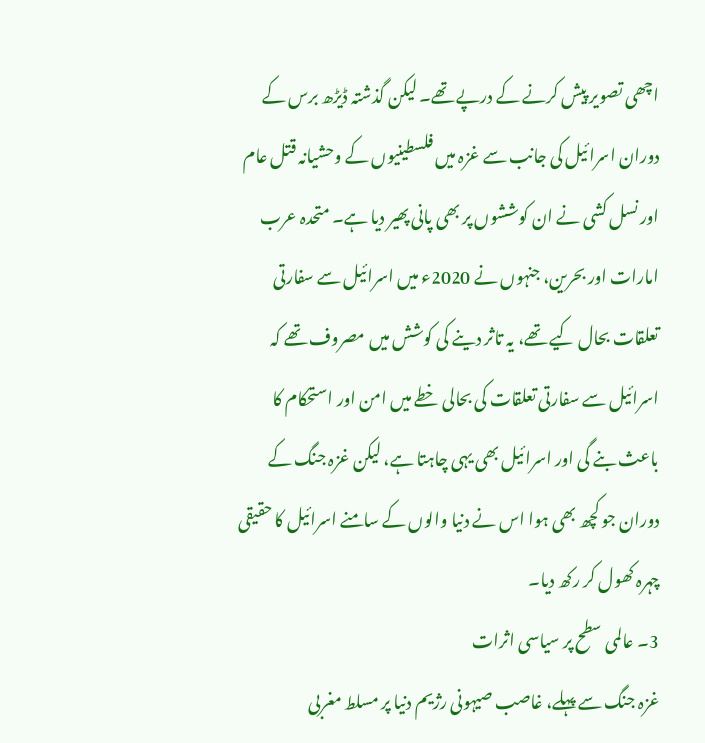اچھی تصویر پیش کرنے کے درپے تھے۔ لیکن گذشتہ ڈیڑھ برس کے دوران اسرائیل کی جانب سے غزہ میں فلسطینیوں کے وحشیانہ قتل عام اور نسل کشی نے ان کوششوں پر بھی پانی پھیر دیا ہے۔ متحدہ عرب امارات اور بحرین، جنہوں نے 2020ء میں اسرائیل سے سفارتی تعلقات بحال کیے تھے، یہ تاثر دینے کی کوشش میں مصروف تھے کہ اسرائیل سے سفارتی تعلقات کی بحالی خطے میں امن اور استحکام کا باعث بنے گی اور اسرائیل بھی یہی چاہتا ہے، لیکن غزہ جنگ کے دوران جو کچھ بھی ہوا اس نے دنیا والوں کے سامنے اسرائیل کا حقیقی چہرہ کھول کر رکھ دیا۔
3۔ عالمی سطح پر سیاسی اثرات
غزہ جنگ سے پہلے، غاصب صیہونی رژیم دنیا پر مسلط مغربی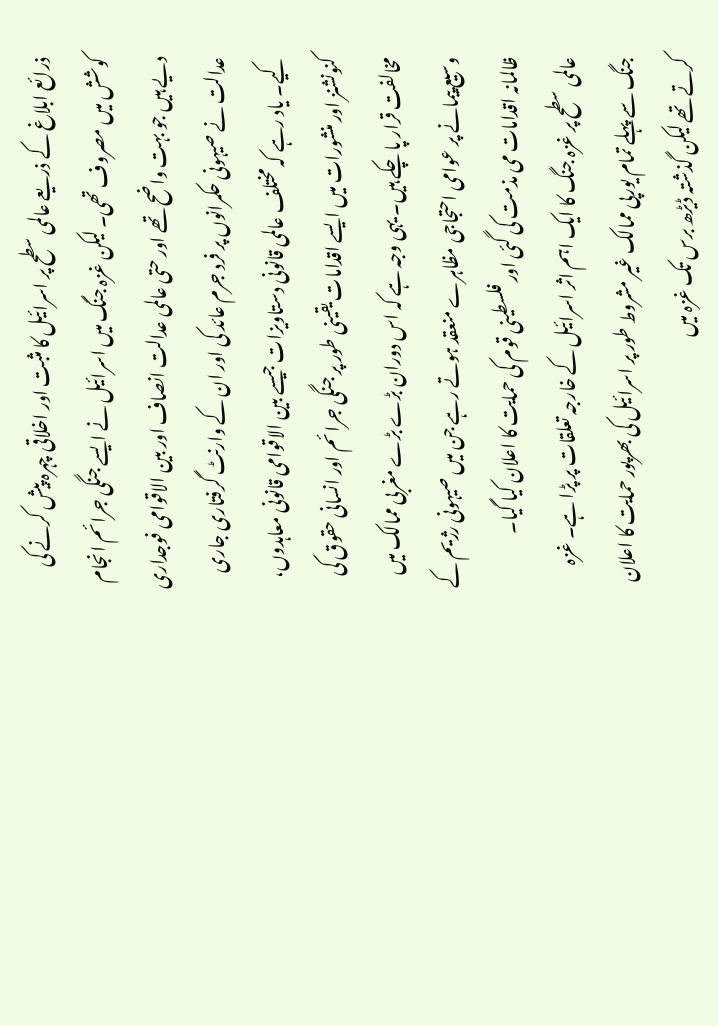ذرائع ابلاغ کے ذریعے عالمی سطح پر اسرائیل کا مثبت اور اخلاقی چہرہ پیش کرنے کی کوشش میں مصروف تھی۔ لیکن غزہ جنگ میں اسرائیل نے ایسے جنگی جرائم انجام دیے ہیں جو بہت واضح تھے اور حتی عالمی عدالت انصاف اور بین الاقوامی فوجداری عدالت نے صیہونی حکمرانوں پر فرد جرم عائد کی اور ان کے وارنٹ گرفتاری جاری کیے۔ یاد رہے کہ مختلف عالمی قانونی دستاویزات جیسے بین الاقوامی قانونی معاہدوں، کنونشنز اور منشورات میں ایسے اقدامات یقینی طور پر جنگی جرائم اور انسانی حقوق کی مخالفت قرار پا چکے ہیں۔ یہی وجہ ہے کہ اس دوران بڑے بڑے مغربی ممالک میں وسیع پیمانے پر عوامی احتجاجی مظاہرے منعقد ہوتے رہے جن میں صیہونی رژیم کے ظالمانہ اقدامات می مذمت کی گئی اور فلسطینی قوم کی حمایت کا اعلان کیا گیا۔
عالمی سطح پر غزہ جنگ کا ایک اہم اثر اسرائیل کے خارجہ تعلقات پر پڑا ہے۔ غزہ جنگ سے پہلے تمام یورپی ممالک غیر مشروط طور پر اسرائیل کی بھرپور حمایت کا اعلان کرتے تھے لیکن گذشتہ ڈیڑھ برس تک غزہ میں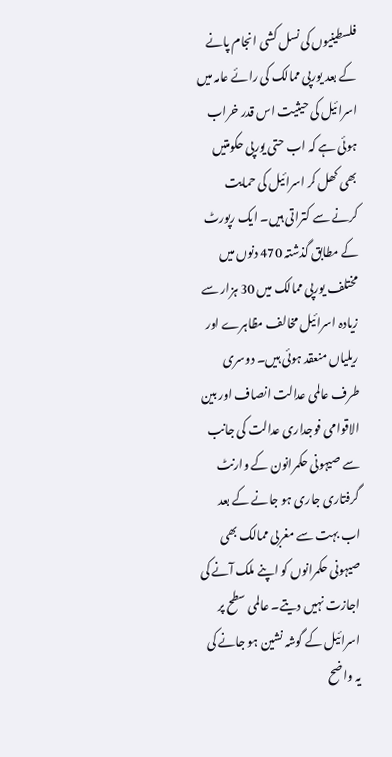فلسطینیوں کی نسل کشی انجام پانے کے بعد یورپی ممالک کی رائے عامہ میں اسرائیل کی حیثیت اس قدر خراب ہوئی ہے کہ اب حتی یورپی حکومتیں بھی کھل کر اسرائیل کی حمایت کرنے سے کتراتی ہیں۔ ایک رپورٹ کے مطابق گذشتہ 470 دنوں میں مختلف یورپی ممالک میں 30 ہزار سے زیادہ اسرائیل مخالف مظاہرے اور ریلیاں منعقد ہوئی ہیں۔ دوسری طرف عالمی عدالت انصاف اور بین الاقوامی فوجداری عدالت کی جانب سے صیہونی حکمرانون کے وارنٹ گرفتاری جاری ہو جانے کے بعد اب بہت سے مغربی ممالک بھی صیہونی حکمرانوں کو اپنے ملک آنے کی اجازت نہیں دیتے۔ عالمی سطح پر اسرائیل کے گوشہ نشین ہو جانے کی یہ واضح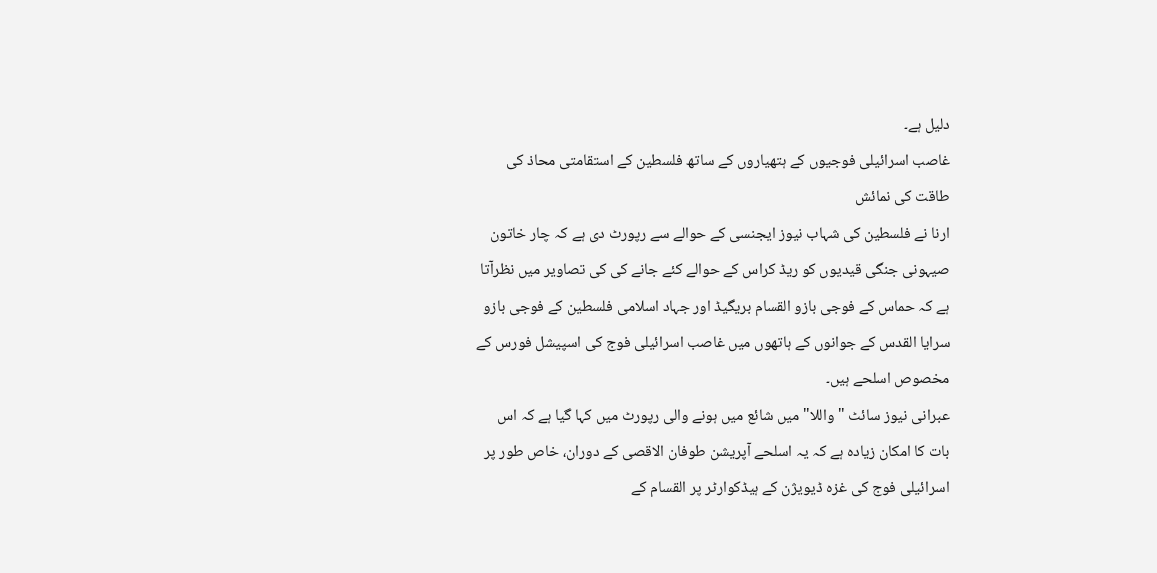دلیل ہے۔
غاصب اسرائیلی فوجیوں کے ہتھیاروں کے ساتھ فلسطین کے استقامتی محاذ کی طاقت کی نمائش
ارنا نے فلسطین کی شہاب نیوز ایجنسی کے حوالے سے رپورٹ دی ہے کہ چار خاتون صیہونی جنگی قیدیوں کو ریڈ کراس کے حوالے کئے جانے کی کی تصاویر میں نظرآتا ہے کہ حماس کے فوجی بازو القسام بریگیڈ اور جہاد اسلامی فلسطین کے فوجی بازو سرایا القدس کے جوانوں کے ہاتھوں میں غاصب اسرائیلی فوج کی اسپیشل فورس کے مخصوص اسلحے ہیں۔
عبرانی نیوز سائٹ " واللا" میں شائع میں ہونے والی رپورٹ میں کہا گیا ہے کہ اس بات کا امکان زیادہ ہے کہ یہ اسلحے آپریشن طوفان الاقصی کے دوران، خاص طور پر اسرائیلی فوج کی غزہ ڈیویژن کے ہیڈکوارٹر پر القسام کے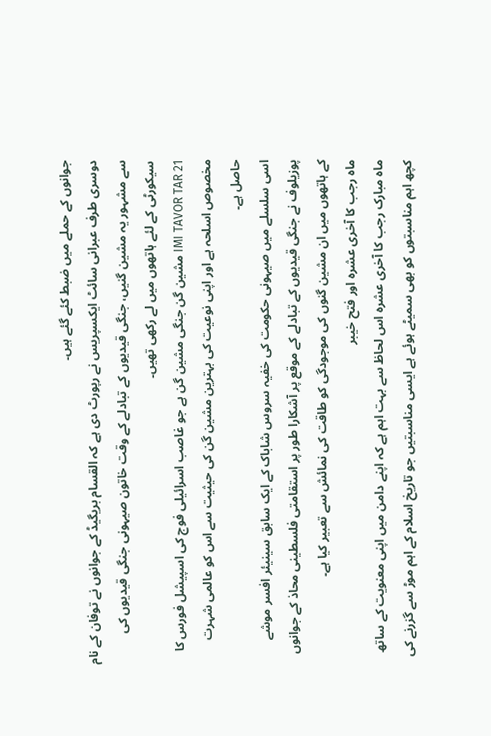جوانوں کے حملے میں ضبط کئے گئے ہیں۔
دوسری طرف عبرانی سائٹ ایکسپریس نے رپورٹ دی ہے کہ القسام بریگیڈ کے جوانوں نے توفان کے نام سے مشہور یہ مشین گنیں، جنگی قیدیوں کے تبادلے کے وقت خاتون صیہونی جنگی قیدیوں کی سیکورٹی کے لئے ہاتھوں میں لے رکھی تھیں۔
IMI TAVOR TAR 21 مشین گن جنگی مشین گن ہے جو غاصب اسرائيلی فوج کی اسپیشل فورس کا مخصوص اسلحہ ہے اور اپنی نوعیت کی بہترین مشین گن کی حیثیت سے اس کو عالمی شہرت حاصل ہے۔
اسی سلسلے میں صیہونی حکومت کی خفیہ سروس شاباک کے ایک سابق سینیئر افسر موشے پوزیلوف نے جنگی قیدیوں کے تبادلے کے موقع پر آشکارا طور پر استقامتی فلسطینی محاذ کے جوانوں کے ہاتھوں میں ان مشین گنوں کی موجودگی کو طاقت کی نمائش سے تعبیر کیا ہے۔
ماہ رجب کا آخری عشرہ اور فتح خیبر
ماہ مبارک رجب کا آخری عشرہ اس لحاظ سے بہت اہم ہے کہ اپنے دامن میں اپنی معنویت کے ساتھ کچھ اہم مناسبتوں کو بھی سمیٹے ہوئے ہے ایسی مناسبتیں جو تاریخ اسلام کے اہم موڑ سے گزرنے کی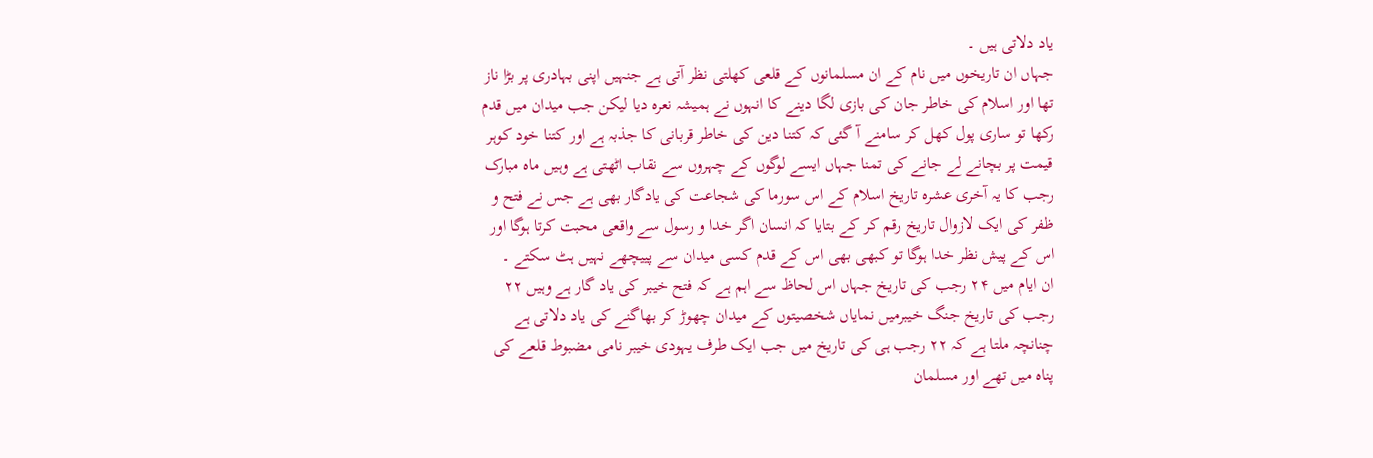یاد دلاتی ہیں ۔
جہاں ان تاریخوں میں نام کے ان مسلمانوں کے قلعی کھلتی نظر آتی ہے جنہیں اپنی بہادری پر بڑا ناز تھا اور اسلام کی خاطر جان کی بازی لگا دینے کا انہوں نے ہمیشہ نعرہ دیا لیکن جب میدان میں قدم رکھا تو ساری پول کھل کر سامنے آ گئی کہ کتنا دین کی خاطر قربانی کا جذبہ ہے اور کتنا خود کوہر قیمت پر بچانے لے جانے کی تمنا جہاں ایسے لوگوں کے چہروں سے نقاب اٹھتی ہے وہیں ماہ مبارک رجب کا یہ آخری عشرہ تاریخ اسلام کے اس سورما کی شجاعت کی یادگار بھی ہے جس نے فتح و ظفر کی ایک لازوال تاریخ رقم کر کے بتایا کہ انسان اگر خدا و رسول سے واقعی محبت کرتا ہوگا اور اس کے پیش نظر خدا ہوگا تو کبھی بھی اس کے قدم کسی میدان سے پییچھے نہیں ہٹ سکتے ۔
ان ایام میں ۲۴ رجب کی تاریخ جہاں اس لحاظ سے اہم ہے کہ فتح خیبر کی یاد گار ہے وہیں ۲۲ رجب کی تاریخ جنگ خیبرمیں نمایاں شخصیتوں کے میدان چھوڑ کر بھاگنے کی یاد دلاتی ہے چنانچہ ملتا ہے کہ ۲۲ رجب ہی کی تاریخ میں جب ایک طرف یہودی خیبر نامی مضبوط قلعے کی پناہ میں تھے اور مسلمان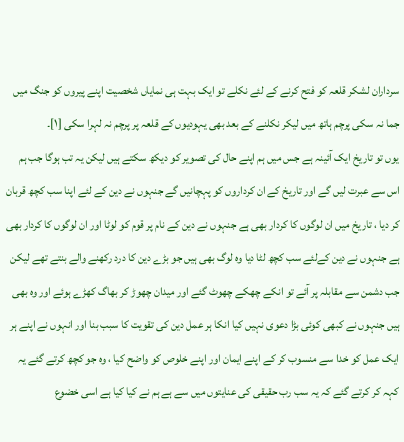سرداران لشکر قلعہ کو فتح کرنے کے لئے نکلے تو ایک بہت ہی نمایاں شخصیت اپنے پیروں کو جنگ میں جما نہ سکی پرچم ہاتھ میں لیکر نکلنے کے بعد بھی یہودیوں کے قلعہ پر پرچم نہ لہرا سکی [۱]۔
یوں تو تاریخ ایک آئینہ ہے جس میں ہم اپنے حال کی تصویر کو دیکھ سکتے ہیں لیکن یہ تب ہوگا جب ہم اس سے عبرت لیں گے اور تاریخ کے ان کرداروں کو پہچانیں گے جنہوں نے دین کے لئے اپنا سب کچھ قربان کر دیا ، تاریخ میں ان لوگوں کا کردار بھی ہے جنہوں نے دین کے نام پر قوم کو لوٹا اور ان لوگوں کا کردار بھی ہے جنہوں نے دین کےلئے سب کچھ لٹا دیا وہ لوگ بھی ہیں جو بڑے دین کا درد رکھنے والے بنتے تھے لیکن جب دشمن سے مقابلہ پر آئے تو انکے چھکے چھوٹ گئے اور میدان چھوڑ کر بھاگ کھڑے ہوئے اور وہ بھی ہیں جنہوں نے کبھی کوئی بڑا دعوی نہیں کیا انکا ہر عمل دین کی تقویت کا سبب بنا اور انہوں نے اپنے ہر ایک عمل کو خدا سے منسوب کر کے اپنے ایمان اور اپنے خلوص کو واضح کیا ، وہ جو کچھ کرتے گئے یہ کہہ کر کرتے گئے کہ یہ سب رب حقیقی کی عنایتوں میں سے ہے ہم نے کیا کیا ہے اسی خضوع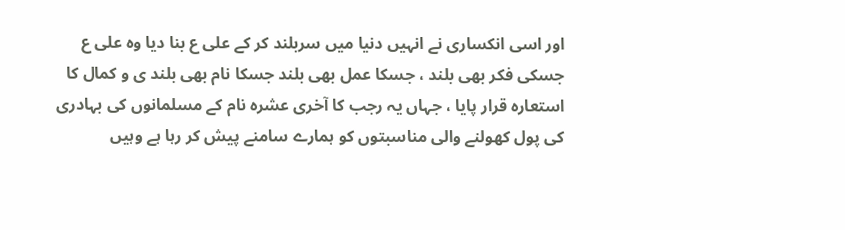اور اسی انکساری نے انہیں دنیا میں سربلند کر کے علی ع بنا دیا وہ علی ع جسکی فکر بھی بلند ، جسکا عمل بھی بلند جسکا نام بھی بلند ی و کمال کا استعارہ قرار پایا ، جہاں یہ رجب کا آخری عشرہ نام کے مسلمانوں کی بہادری کی پول کھولنے والی مناسبتوں کو ہمارے سامنے پیش کر رہا ہے وہیں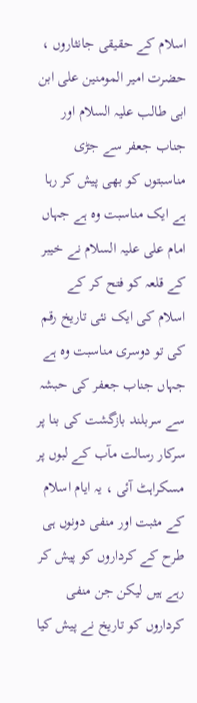اسلام کے حقیقی جانثاروں ، حضرت امیر المومنین علی ابن ابی طالب علیہ السلام اور جناب جعفر سے جڑی مناسبتوں کو بھی پیش کر رہا ہے ایک مناسبت وہ ہے جہاں امام علی علیہ السلام نے خیبر کے قلعہ کو فتح کر کے اسلام کی ایک نئی تاریخ رقم کی تو دوسری مناسبت وہ ہے جہاں جناب جعفر کی حبشہ سے سربلند بازگشت کی بنا پر سرکار رسالت مآب کے لبوں پر مسکراہٹ آئی ، یہ ایام اسلام کے مثبت اور منفی دونوں ہی طرح کے کرداروں کو پیش کر رہے ہیں لیکن جن منفی کرداروں کو تاریخ نے پیش کیا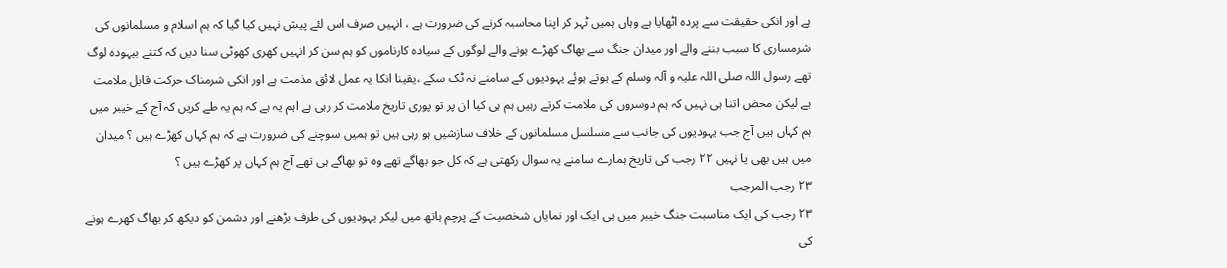ہے اور انکی حقیقت سے پردہ اٹھایا ہے وہاں ہمیں ٹہر کر اپنا محاسبہ کرنے کی ضرورت ہے ، انہیں صرف اس لئے پیش نہیں کیا گیا کہ ہم اسلام و مسلمانوں کی شرمساری کا سبب بننے والے اور میدان جنگ سے بھاگ کھڑے ہونے والے لوگوں کے سیادہ کارناموں کو ہم سن کر انہیں کھری کھوٹی سنا دیں کہ کتنے بیہودہ لوگ تھے رسول اللہ صلی اللہ علیہ و آلہ وسلم کے ہوتے ہوئے یہودیوں کے سامنے نہ ٹک سکے ،یقینا انکا یہ عمل لائق مذمت ہے اور انکی شرمناک حرکت قابل ملامت ہے لیکن محض اتنا ہی نہیں کہ ہم دوسروں کی ملامت کرتے رہیں ہم ہی کیا ان پر تو پوری تاریخ ملامت کر رہی ہے اہم یہ ہے کہ ہم یہ طے کریں کہ آج کے خیبر میں ہم کہاں ہیں آج جب یہودیوں کی جانب سے مسلسل مسلمانوں کے خلاف سازشیں ہو رہی ہیں تو ہمیں سوچنے کی ضرورت ہے کہ ہم کہاں کھڑے ہیں ؟ میدان میں ہیں بھی یا نہیں ۲۲ رجب کی تاریخ ہمارے سامنے یہ سوال رکھتی ہے کہ کل جو بھاگے تھے وہ تو بھاگے ہی تھے آج ہم کہاں پر کھڑے ہیں ؟
۲۳ رجب المرجب
۲۳ رجب کی ایک مناسبت جنگ خیبر میں ہی ایک اور نمایاں شخصیت کے پرچم ہاتھ میں لیکر یہودیوں کی طرف بڑھنے اور دشمن کو دیکھ کر بھاگ کھرے ہونے کی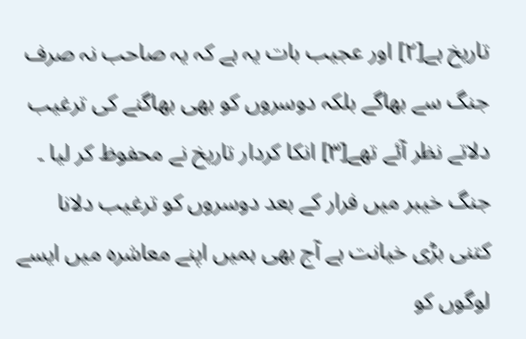تاریخ ہے[۲] اور عجیب بات یہ ہے کہ یہ صاحب نہ صرف جنگ سے بھاگے بلکہ دوسروں کو بھی بھاگنے کی ترغیب دلاتے نظر آئے تھے[۳] انکا کردار تاریخ نے محفوظ کر لیا ۔ جنگ خیبر میں فرار کے بعد دوسروں کو ترغیب دلانا کتنی بڑی خیانت ہے آج بھی ہمیں اپنے معاشرہ میں ایسے لوگوں کو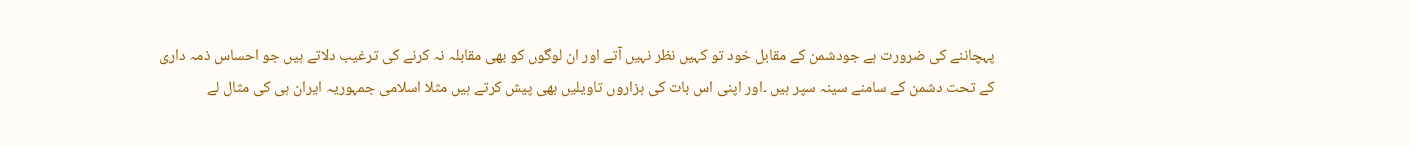پہچاننے کی ضرورت ہے جودشمن کے مقابل خود تو کہیں نظر نہیں آتے اور ان لوگوں کو بھی مقابلہ نہ کرنے کی ترغیب دلاتے ہیں جو احساس ذمہ داری کے تحت دشمن کے سامنے سینہ سپر ہیں ۔اور اپنی اس بات کی ہزاروں تاویلیں بھی پیش کرتے ہیں مثلا اسلامی جمہوریہ ایران ہی کی مثال لے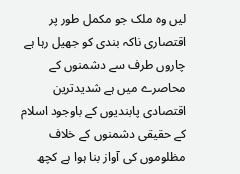لیں وہ ملک جو مکمل طور پر اقتصاری ناکہ بندی کو جھیل رہا ہے چاروں طرف سے دشمنوں کے محاصرے میں ہے شدیدترین اقتصادی پابندیوں کے باوجود اسلام کے حقیقی دشمنوں کے خلاف مظلوموں کی آواز بنا ہوا ہے کچھ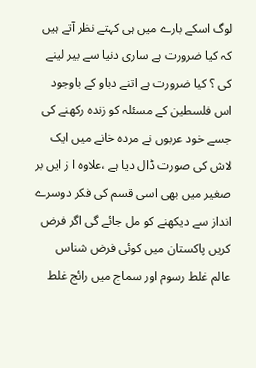لوگ اسکے بارے میں ہی کہتے نظر آتے ہیں کہ کیا ضرورت ہے ساری دنیا سے بیر لینے کی ؟ کیا ضرورت ہے اتنے دباو کے باوجود اس فلسطین کے مسئلہ کو زندہ رکھنے کی جسے خود عربوں نے مردہ خانے میں ایک لاش کی صورت ڈال دیا ہے ،علاوہ ا ز ایں بر صغیر میں بھی اسی قسم کی فکر دوسرے انداز سے دیکھنے کو مل جائے گی اگر فرض کریں پاکستان میں کوئی فرض شناس عالم غلط رسوم اور سماج میں رائج غلط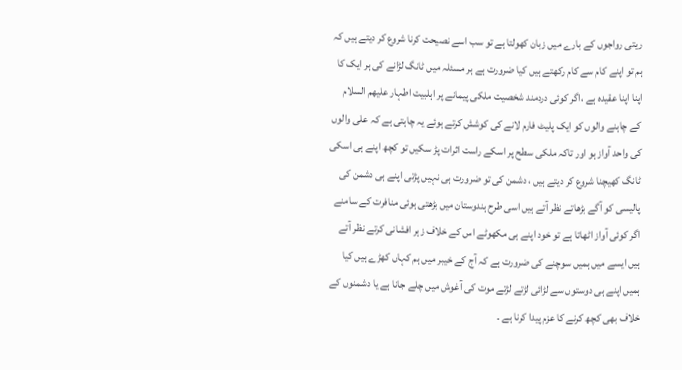ریتی رواجوں کے بارے میں زبان کھولتا ہے تو سب اسے نصیحت کرنا شروع کر دیتے ہیں کہ ہم تو اپنے کام سے کام رکھتے ہیں کیا ضرورت ہے ہر مسئلہ میں ٹانگ لڑانے کی ہر ایک کا اپنا اپنا عقیدہ ہے ،اگر کوئی دردمند شخصیت ملکی پیمانے پر اہلبیت اطہار علیھم السلام کے چاہنے والوں کو ایک پلیٹ فارم لانے کی کوشش کرتے ہوئے یہ چاہتی ہے کہ علی والوں کی واحد آواز ہو اور تاکہ ملکی سطح پر اسکے راست اثرات پڑ سکیں تو کچھ اپنے ہی اسکی ٹانگ کھیچنا شروع کر دیتے ہیں ، دشمن کی تو ضرورت ہی نہیں پڑتی اپنے ہی دشمن کی پالیسی کو آگے بڑھاتے نظر آتے ہیں اسی طرح ہندوستان میں بڑھتی ہوئی منافرت کے سامنے اگر کوئی آواز اٹھاتا ہے تو خود اپنے ہی مکھوٹے اس کے خلاف زہر افشانی کرتے نظر آتے ہیں ایسے میں ہمیں سوچنے کی ضرورت ہے کہ آج کے خیبر میں ہم کہاں کھڑے ہیں کیا ہمیں اپنے ہی دوستوں سے لڑائی لڑتے لڑتے موت کی آغوش میں چلے جانا ہے یا دشمنوں کے خلاف بھی کچھ کرنے کا عزم پیدا کرنا ہے ۔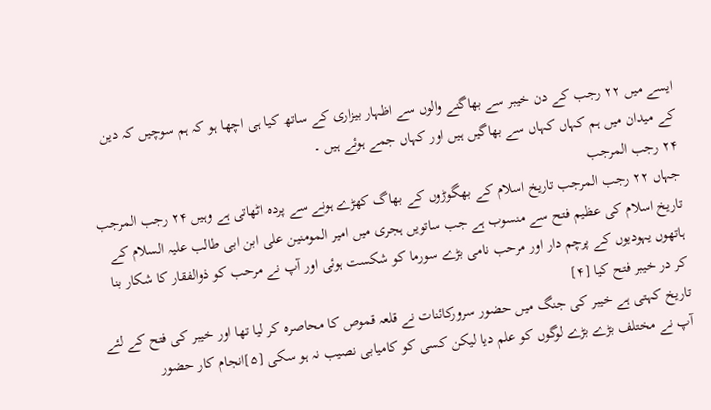ایسے میں ۲۲ رجب کے دن خیبر سے بھاگنے والوں سے اظہار بیزاری کے ساتھ کیا ہی اچھا ہو کہ ہم سوچیں کہ دین کے میدان میں ہم کہاں کہاں سے بھاگیں ہیں اور کہاں جمے ہوئے ہیں ۔
۲۴ رجب المرجب
جہاں ۲۲ رجب المرجب تاریخ اسلام کے بھگوڑوں کے بھاگ کھڑے ہونے سے پردہ اٹھاتی ہے وہیں ۲۴ رجب المرجب تاریخ اسلام کی عظیم فتح سے منسوب ہے جب ساتویں ہجری میں امیر المومنین علی ابن ابی طالب علیہ السلام کے ہاتھوں یہودیوں کے پرچم دار اور مرحب نامی بڑے سورما کو شکست ہوئی اور آپ نے مرحب کو ذوالفقار کا شکار بنا کر در خیبر فتح کیا [۴]
تاریخ کہتی ہے خیبر کی جنگ میں حضور سرورکائنات نے قلعہ قموص کا محاصرہ کر لیا تھا اور خیبر کی فتح کے لئے آپ نے مختلف بڑے بڑے لوگوں کو علم دیا لیکن کسی کو کامیابی نصیب نہ ہو سکی [۵]انجام کار حضور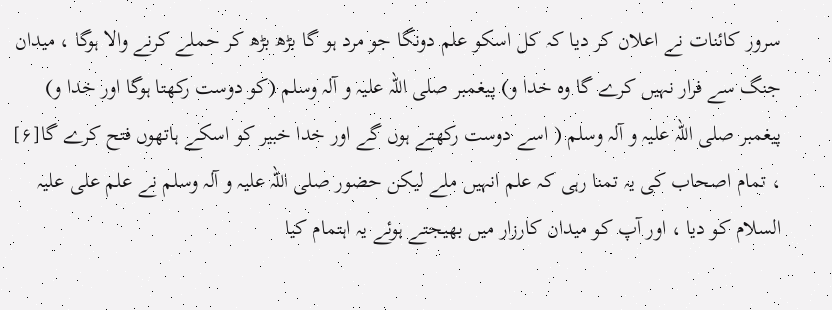سرور کائنات نے اعلان کر دیا کہ کل اسکو علم دونگا جو مرد ہو گا بڑھ بڑھ کر حملے کرنے والا ہوگا ، میدان جنگ سے فرار نہیں کرے گا وہ خدا و) پیغمبر صلی اللہ علیہ و آلہ وسلم (کو دوست رکھتا ہوگا اور خدا و) پیغمبر صلی اللہ علیہ و آلہ وسلم ( اسے دوست رکھتے ہوں گے اور خدا خبیر کو اسکے ہاتھوں فتح کرے گا[۶] ، تمام اصحاب کی یہ تمنا رہی کہ علم انہیں ملے لیکن حضور صلی اللہ علیہ و آلہ وسلم نے علم علی علیہ السلام کو دیا ، اور آپ کو میدان کارزار میں بھیجتے ہوئے یہ اہتمام کیا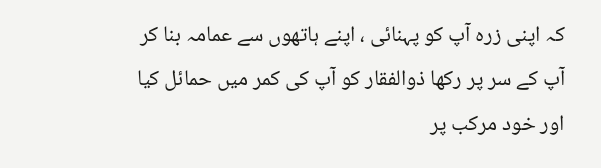کہ اپنی زرہ آپ کو پہنائی ، اپنے ہاتھوں سے عمامہ بنا کر آپ کے سر پر رکھا ذوالفقار کو آپ کی کمر میں حمائل کیا اور خود مرکب پر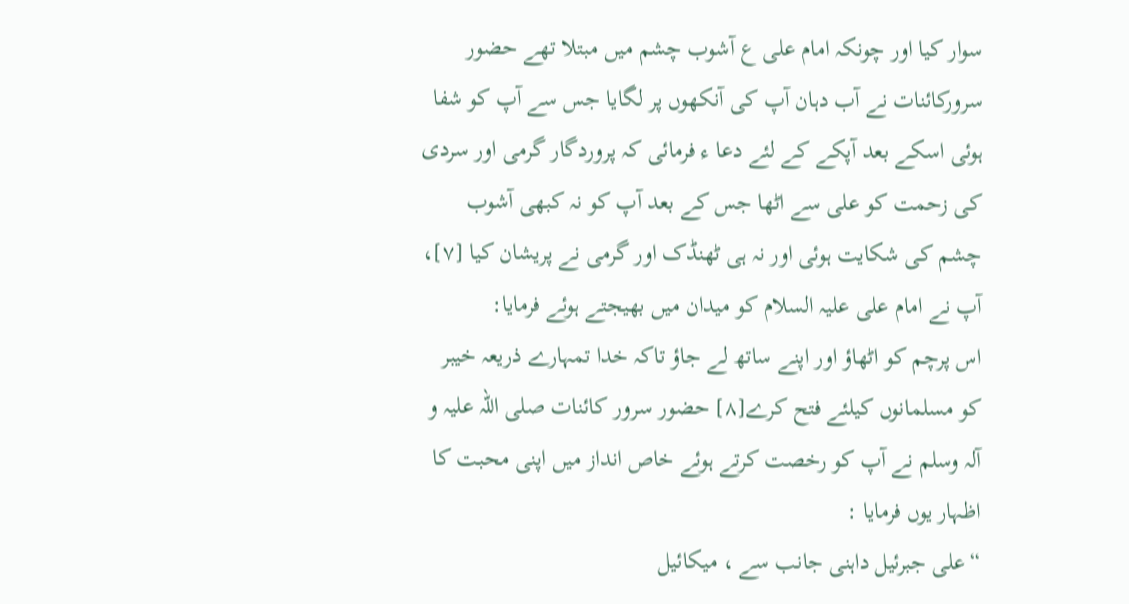سوار کیا اور چونکہ امام علی ع آشوب چشم میں مبتلا تھے حضور سرورکائنات نے آب دہان آپ کی آنکھوں پر لگایا جس سے آپ کو شفا ہوئی اسکے بعد آپکے کے لئے دعا ء فرمائی کہ پروردگار گرمی اور سردی کی زحمت کو علی سے اٹھا جس کے بعد آپ کو نہ کبھی آشوب چشم کی شکایت ہوئی اور نہ ہی ٹھنڈک اور گرمی نے پریشان کیا [۷]، آپ نے امام علی علیہ السلام کو میدان میں بھیجتے ہوئے فرمایا:
اس پرچم کو اٹھاؤ اور اپنے ساتھ لے جاؤ تاکہ خدا تمہارے ذریعہ خیبر کو مسلمانوں کیلئے فتح کرے[۸] حضور سرور کائنات صلی اللہ علیہ و آلہ وسلم نے آپ کو رخصت کرتے ہوئے خاص انداز میں اپنی محبت کا اظہار یوں فرمایا :
“علی جبرئیل داہنی جانب سے ، میکائیل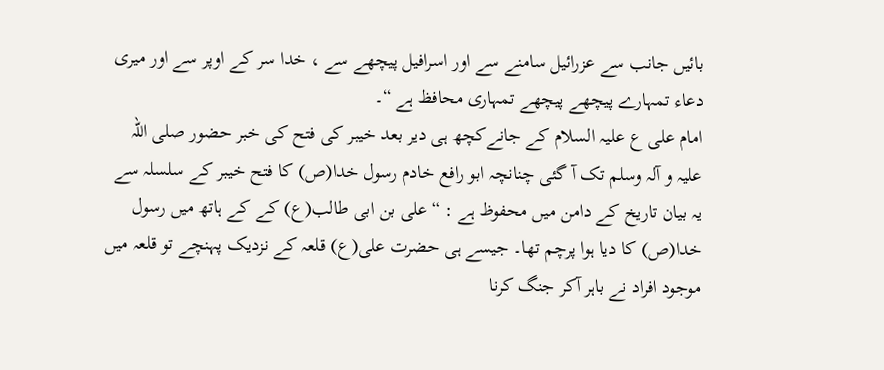بائیں جانب سے عزرائیل سامنے سے اور اسرافیل پیچھے سے ، خدا سر کے اوپر سے اور میری دعاء تمہارے پیچھے پیچھے تمہاری محافظ ہے “۔
امام علی ع علیہ السلام کے جانےکچھ ہی دیر بعد خیبر کی فتح کی خبر حضور صلی اللہ علیہ و آلہ وسلم تک آ گئی چنانچہ ابو رافع خادم رسول خدا(ص) کا فتح خیبر کے سلسلہ سے یہ بیان تاریخ کے دامن میں محفوظ ہے : “علی بن ابی طالب(ع) کے کے ہاتھ میں رسول خدا(ص) کا دیا ہوا پرچم تھا۔ جیسے ہی حضرت علی(ع) قلعہ کے نزدیک پہنچے تو قلعہ میں موجود افراد نے باہر آکر جنگ کرنا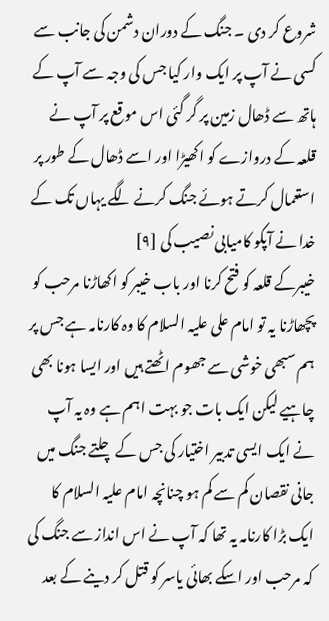شروع کر دی ۔ جنگ کے دوران دشمن کی جانب سے کسی نے آپ پر ایک وار کیا جس کی وجہ سے آپ کے ہاتھ سے ڈھال زمین پر گر گئی اس موقع پر آپ نے قلعہ کے دروازے کو اکھیڑا اور اسے ڈھال کے طور پر استعمال کرتے ہوئے جنگ کرنے لگے یہاں تک کے خدا نے آپکو کامیابی نصیب کی [۹]
خیبرکے قلعہ کو فتح کرنا اور باب خیبر کو اکھاڑنا مرحب کو پچھاڑنا یہ تو امام علی علیہ السلام کا وہ کارنامہ ہے جس پر ہم سبھی خوشی سے جھوم اٹھتے ہیں اور ایسا ہونا بھی چاہیے لیکن ایک بات جو بہت اہم ہے وہ یہ آپ نے ایک ایسی تدبیر اختیار کی جس کے چلتے جنگ میں جانی نقصان کم سے کم ہو چنانچہ امام علیہ السلام کا ایک بڑا کارنامہ یہ تھا کہ آپ نے اس انداز سے جنگ کی کہ مرحب اور اسکے بھائی یاسر کو قتل کر دینے کے بعد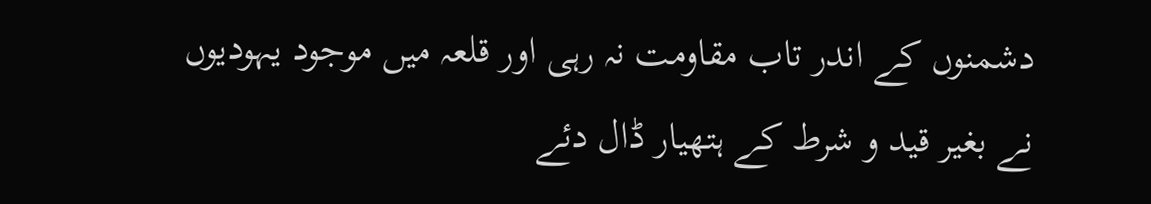دشمنوں کے اندر تاب مقاومت نہ رہی اور قلعہ میں موجود یہودیوں نے بغیر قید و شرط کے ہتھیار ڈال دئے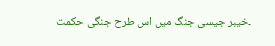۔خیبر جیسی جنگ میں اس طرح جنگی حکمت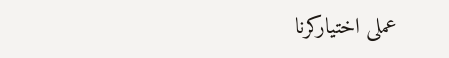عملی اختیارکرنا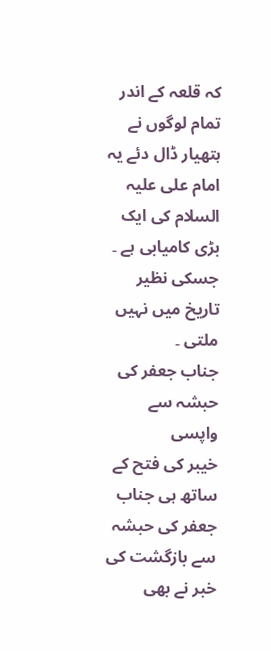کہ قلعہ کے اندر تمام لوگوں نے ہتھیار ڈال دئے یہ امام علی علیہ السلام کی ایک بڑی کامیابی ہے ۔ جسکی نظیر تاریخ میں نہیں ملتی ۔
جناب جعفر کی حبشہ سے واپسی
خیبر کی فتح کے ساتھ ہی جناب جعفر کی حبشہ سے بازگشت کی خبر نے بھی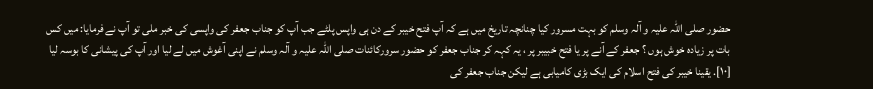حضور صلی اللہ علیہ و آلہ وسلم کو بہت مسرور کیا چنانچہ تاریخ میں ہے کہ آپ فتح خیبر کے دن ہی واپس پلٹے جب آپ کو جناب جعفر کی واپسی کی خبر ملی تو آپ نے فرمایا: میں کس بات پر زیادہ خوش ہوں ؟ جعفر کے آنے پر یا فتح خبیبر پر ، یہ کہہ کر جناب جعفر کو حضور سرورکائنات صلی اللہ علیہ و آلہ وسلم نے اپنی آغوش میں لے لیا اور آپ کی پیشانی کا بوسہ لیا [۱۰]. یقینا خیبر کی فتح اسلام کی ایک بڑی کامیابی ہے لیکن جناب جعفر کی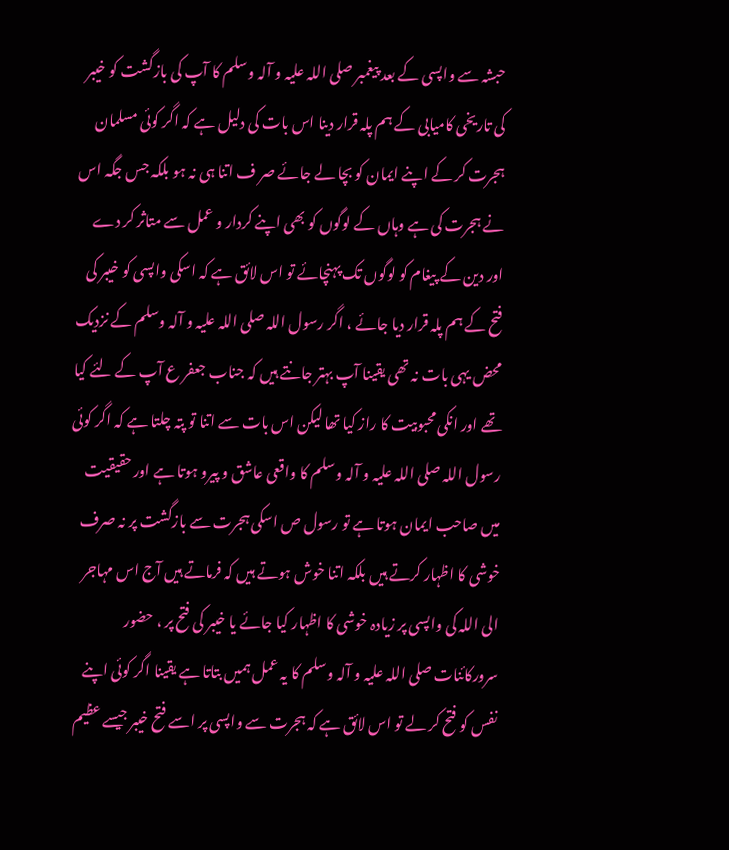حبشہ سے واپسی کے بعد پیغمبر صلی اللہ علیہ و آلہ وسلم کا آپ کی بازگشت کو خیبر کی تاریخی کامیابی کے ہم پلہ قرار دینا اس بات کی دلیل ہے کہ اگر کوئی مسلمان ہجرت کر کے اپنے ایمان کو بچا لے جائے صر ف اتنا ہی نہ ہو بلکہ جس جگہ اس نے ہجرت کی ہے وہاں کے لوگوں کو بھی اپنے کردار و عمل سے متاثر کر دے اور دین کے پیغام کو لوگوں تک پہنچائے تو اس لائق ہے کہ اسکی واپسی کو خیبر کی فتح کے ہم پلہ قرار دیا جائے ، اگر رسول اللہ صلی اللہ علیہ و آلہ وسلم کے نزدیک محض یہی بات نہ تھی یقینا آپ بہتر جانتے ہیں کہ جناب جعفر ع آپ کے لئے کیا تھے اور انکی محبوبیت کا راز کیا تھا لیکن اس بات سے اتنا تو پتہ چلتا ہے کہ اگر کوئی رسول اللہ صلی اللہ علیہ و آلہ وسلم کا واقعی عاشق و پیرو ہوتا ہے اور حقیقیت میں صاحب ایمان ہوتا ہے تو رسول ص اسکی ہجرت سے بازگشت پر نہ صرف خوشی کا اظہار کرتے ہیں بلکہ اتنا خوش ہوتے ہیں کہ فرماتے ہیں آج اس مہاجر الی اللہ کی واپسی پر زیادہ خوشی کا اظہار کیا جائے یا خیبر کی فتح پر ، حضور سرورکائنات صلی اللہ علیہ و آلہ وسلم کا یہ عمل ہمیں بتاتا ہے یقینا اگر کوئی اپنے نفس کو فتح کر لے تو اس لائق ہے کہ ہجرت سے واپسی پر اسے فتح خیبر جیسے عظیم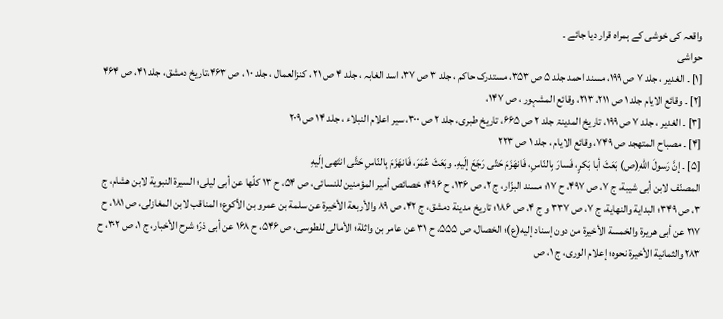واقعہ کی خوشی کے ہمراہ قرار دیا جائے ۔
حواشی
[۱] ۔ الغدیر ، جلد ۷ ص ۱۹۹، مسند احمد جلد ۵ ص ۳۵۳، مستدرک حاکم ، جلد ۳ ص ۳۷، اسد الغابہ ، جلد ۴ ص ۲۱ ، کنزالعمال ، جلد ۱۰ ، ص ۴۶۳،تاریخ دمشق، جلد ۴۱، ص ۴۶۴
[۲] ۔ وقائع الایام جلد ۱ ص ۲۱۱، ۲۱۳، وقائع المشہور ، ص ۱۴۷،
[۳] ۔ الغدیر ، جلد ۷ ص ۱۹۹، تاریخ المدینۃ جلد ۲ ص ۶۶۵، تاریخ طبری، جلد ۲ ص ۳۰۰، سیر اعلام النبلاء ، جلد ۱۴ ص ۲۰۹
[۴] ۔ مصباح المتھجد ص ۷۴۹، وقائع الایام ، جلد ۱ ص ۲۲۳
[۵] ۔ إنَّ رَسولَ اللّهِ(ص) بَعَثَ أبا بَکرٍ، فَسارَ بِالنّاسِ، فَانهَزَمَ حَتّى رَجَعَ إلَیهِ. وبَعَثَ عُمَرَ، فَانهَزَمَ بِالنّاسِ حَتَّى انتَهى إلَیهِ
المصنّف لابن أبی شیبة، ج ۷، ص ۴۹۷، ح ۱۷؛ مسند البزّار، ج ۲، ص ۱۳۶، ح ۴۹۶؛ خصائص أمیر المؤمنین للنسائی، ص ۵۴، ح ۱۳ کلّها عن أبی لیلى؛ السیرة النبویة لابن هشام، ج ۳، ص ۳۴۹؛ البدایة والنهایة، ج ۷، ص ۳۳۷ و ج ۴، ص ۱۸۶؛ تاریخ مدینة دمشق، ج ۴۲، ص ۸۹ والأربعة الأخیرة عن سلمة بن عمرو بن الأکوع؛ المناقب لابن المغازلی، ص ۱۸۱، ح ۲۱۷ عن أبی هریرة والخمسة الأخیرة من دون إسناد إلیه(ع)؛ الخصال، ص ۵۵۵، ح ۳۱ عن عامر بن واثلة؛ الأمالی للطوسی، ص ۵۴۶، ح ۱۶۸ عن أبی ذرّ؛ شرح الأخبار، ج ۱، ص ۳۰۲، ح ۲۸۳ والثمانیة الأخیرة نحوه؛ إعلام الورى، ج ۱، ص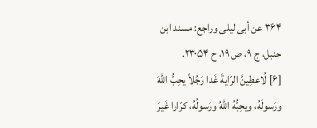۳۶۴ عن أبی لیلى وراجع: مسند ابن حنبل، ج ۹، ص ۱۹، ح ۲۳۰۵۴.
[۶] لُاعطِینَّ الرّایةَ غَدا رَجُلاً یحِبُّ اللّهَ ورَسولَهُ، ویحِبُّهُ اللّهُ ورَسولُهُ، کرّارا غَیرَ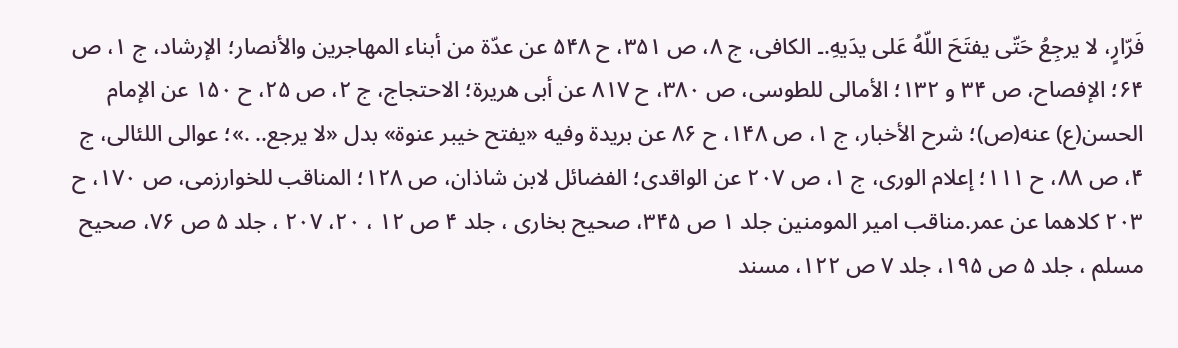فَرّارٍ، لا یرجِعُ حَتّى یفتَحَ اللّهُ عَلى یدَیهِ.۔ الکافی، ج ۸، ص ۳۵۱، ح ۵۴۸ عن عدّة من أبناء المهاجرین والأنصار؛ الإرشاد، ج ۱، ص ۶۴؛ الإفصاح، ص ۳۴ و ۱۳۲؛ الأمالی للطوسی، ص ۳۸۰، ح ۸۱۷ عن أبی هریرة؛ الاحتجاج، ج ۲، ص ۲۵، ح ۱۵۰ عن الإمام الحسن(ع) عنه(ص)؛ شرح الأخبار، ج ۱، ص ۱۴۸، ح ۸۶ عن بریدة وفیه «یفتح خیبر عنوة» بدل «لا یرجع.. .»؛ عوالی اللئالی، ج ۴، ص ۸۸، ح ۱۱۱؛ إعلام الورى، ج ۱، ص ۲۰۷ عن الواقدی؛ الفضائل لابن شاذان، ص ۱۲۸؛ المناقب للخوارزمی، ص ۱۷۰، ح ۲۰۳ کلاهما عن عمر.مناقب امیر المومنین جلد ۱ ص ۳۴۵، صحیح بخاری ، جلد ۴ ص ۱۲ ، ۲۰، ۲۰۷ ، جلد ۵ ص ۷۶، صحیح مسلم ، جلد ۵ ص ۱۹۵، جلد ۷ ص ۱۲۲، مسند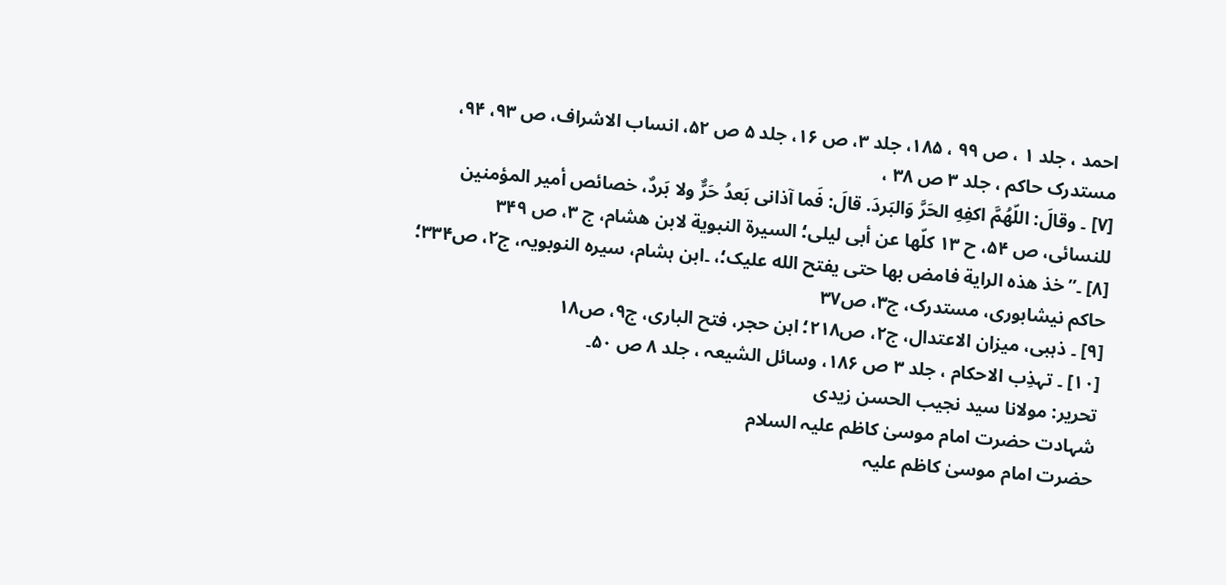احمد ، جلد ۱ ، ص ۹۹ ، ۱۸۵، جلد ۳، ص ۱۶، جلد ۵ ص ۵۲، انساب الاشراف، ص ۹۳، ۹۴، مستدرک حاکم ، جلد ۳ ص ۳۸ ،
[۷] ۔ وقالَ: اللّهُمَّ اکفِهِ الحَرَّ وَالبَردَ. قالَ: فَما آذانی بَعدُ حَرٌّ ولا بَردٌ، خصائص أمیر المؤمنین للنسائی، ص ۵۴، ح ۱۳ کلّها عن أبی لیلى؛ السیرة النبویة لابن هشام، ج ۳، ص ۳۴۹
[۸] ۔”خذ هذه الرایة فامض بها حتی یفتح الله علیک؛، ۔ابن ہشام، سیرہ النوبویہ، ج۲، ص۳۳۴؛ حاکم نیشابوری، مستدرک، ج۳، ص۳۷
[۹] ۔ ذہبی، میزان الاعتدال، ج۲، ص۲۱۸؛ ابن حجر، فتح الباری، ج۹، ص۱۸
[۱۰] ۔ تہذِب الاحکام ، جلد ۳ ص ۱۸۶، وسائل الشیعہ ، جلد ۸ ص ۵۰۔
تحریر: مولانا سید نجیب الحسن زیدی
شہادت حضرت امام موسیٰ کاظم علیہ السلام
حضرت امام موسیٰ کاظم علیہ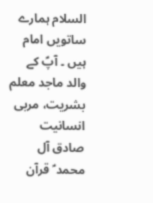السلام ہمارے ساتویں امام ہیں ۔ آپؑ کے والد ماجد معلم بشریت، مربی انسانیت صادق آل محمد ؑ قرآن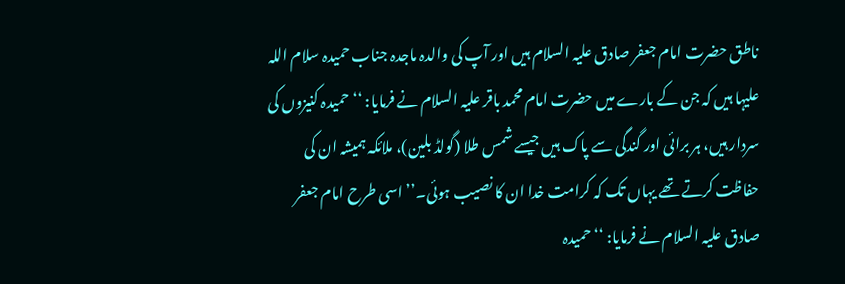ناطق حضرت امام جعفر صادق علیہ السلام ہیں اور آپ کی والدہ ماجدہ جناب حمیدہ سلام اللہ علیہا ہیں کہ جن کے بارے میں حضرت امام محمد باقر علیہ السلام نے فرمایا: ‘‘ حمیدہ کنیزوں کی سردار ہیں، ہر برائی اور گندگی سے پاک ہیں جیسے شمس طلا (گولڈ بلین)، ملائکہ ہمیشہ ان کی حفاظت کرتے تھے یہاں تک کہ کرامت خدا ان کا نصیب ہوئی۔’’ اسی طرح امام جعفر صادق علیہ السلام نے فرمایا: ‘‘حمیدہ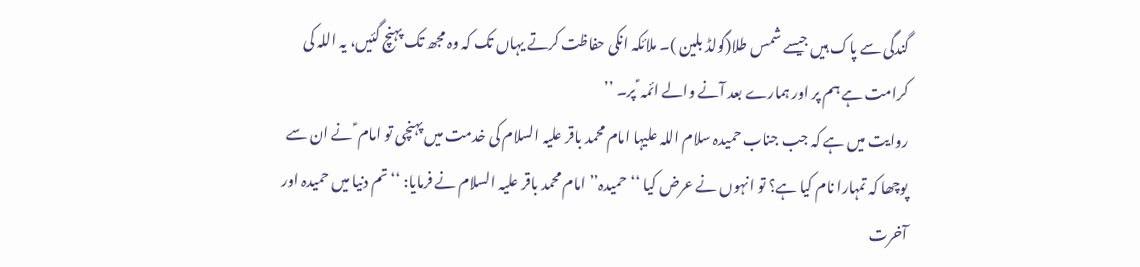گندگی سے پاک ہیں جیسے شمس طلا(گولڈ بلین )۔ ملائکہ انکی حفاظت کرتے یہاں تک کہ وہ مجھ تک پہنچ گئیں، یہ اللہ کی کرامت ہے ہم پر اور ہمارے بعد آنے والے ائمہ ؑ پر۔ ’’
روایت میں ہے کہ جب جناب حمیدہ سلام اللہ علیہا امام محمد باقر علیہ السلام کی خدمت میں پہنچی تو امام ؑ نے ان سے پوچھا کہ تمہارا نام کیا ہے؟ تو انہوں نے عرض کیا ‘‘حمیدہ’’ امام محمد باقر علیہ السلام نے فرمایا: ‘‘تم دنیا میں حمیدہ اور آخرت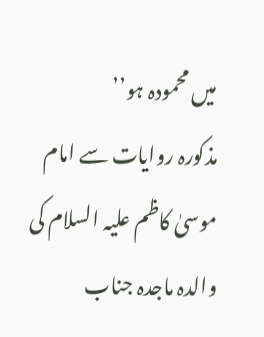میں محمودہ ہو’’
مذکورہ روایات سے امام موسیٰ کاظم علیہ السلام کی والدہ ماجدہ جناب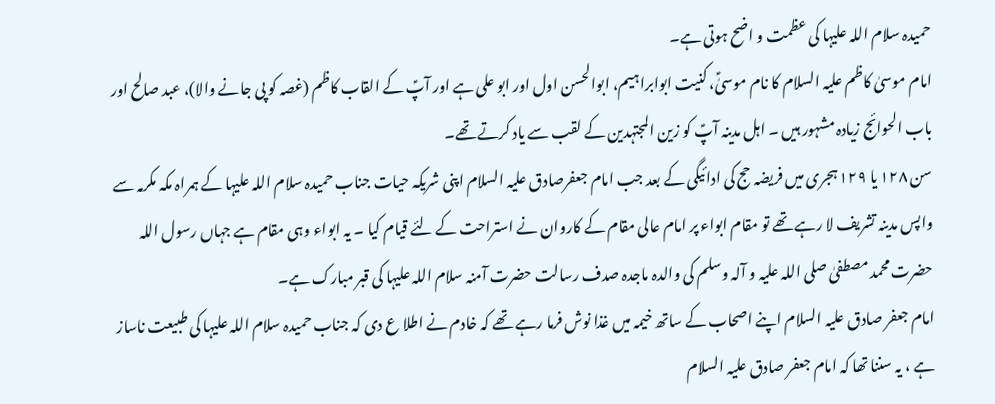حمیدہ سلام اللہ علیہا کی عظمت و اضح ہوتی ہے۔
امام موسیٰ کاظم علیہ السلام کا نام موسیٰؑ، کنیت ابوابراہیم، ابوالحسن اول اور ابو علی ہے اور آپؑ کے القاب کاظم (غصہ کو پی جانے والا)، عبد صالح اور باب الحوائج زیادہ مشہور ہیں ۔ اہل مدینہ آپؑ کو زین المجتہدین کے لقب سے یاد کرتے تھے۔
سن ۱۲۸ یا ۱۲۹ ہجری میں فریضہ حج کی ادائیگی کے بعد جب امام جعفرصادق علیہ السلام اپنی شریکہ حیات جناب حمیدہ سلام اللہ علیہا کے ہمراہ مکہ مکرمہ سے واپس مدینہ تشریف لا رہے تھے تو مقام ابواء پر امام عالی مقام کے کاروان نے استراحت کے لئے قیام کیا ۔ یہ ابواء وہی مقام ہے جہاں رسول اللہ حضرت محمد مصطفیٰ صلی اللہ علیہ و آلہ وسلم کی والدہ ماجدہ صدف رسالت حضرت آمنہ سلام اللہ علیہا کی قبر مبارک ہے۔
امام جعفر صادق علیہ السلام اپنے اصحاب کے ساتھ خیمہ میں غذا نوش فرما رہے تھے کہ خادم نے اطلا ع دی کہ جناب حمیدہ سلام اللہ علیہا کی طبیعت ناساز ہے ، یہ سننا تھا کہ امام جعفر صادق علیہ السلام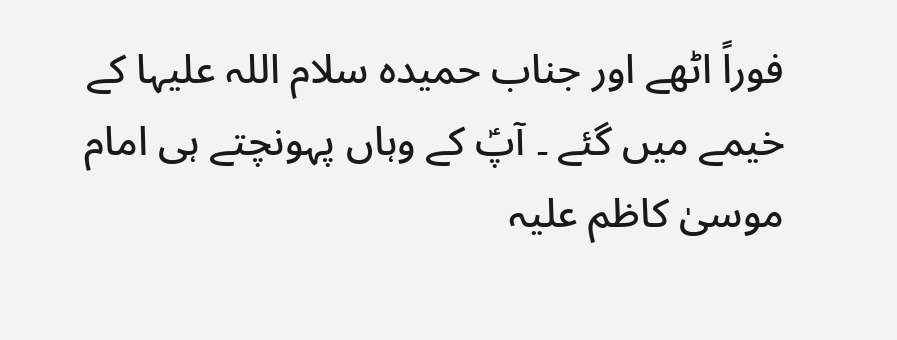فوراً اٹھے اور جناب حمیدہ سلام اللہ علیہا کے خیمے میں گئے ۔ آپؑ کے وہاں پہونچتے ہی امام موسیٰ کاظم علیہ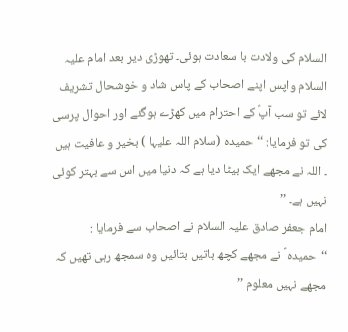السلام کی ولادت با سعادت ہوئی۔ تھوڑی دیر بعد امام علیہ السلام واپس اپنے اصحاب کے پاس شاد و خوشحال تشریف لائے تو سب آپؑ کے احترام میں کھڑے ہوگئے اور احوال پرسی کی تو فرمایا: ‘‘حمیدہ (سلام اللہ علیہا ) بخیر و عافیت ہیں ۔ اللہ نے مجھے ایک بیٹا دیا ہے کہ دنیا میں اس سے بہتر کوئی نہیں ہے۔ ’’
امام جعفر صادق علیہ السلام نے اصحاب سے فرمایا : ‘‘حمیدہ ؑ نے مجھے کچھ باتیں بتائیں وہ سمجھ رہی تھیں کہ مجھے نہیں معلوم ’’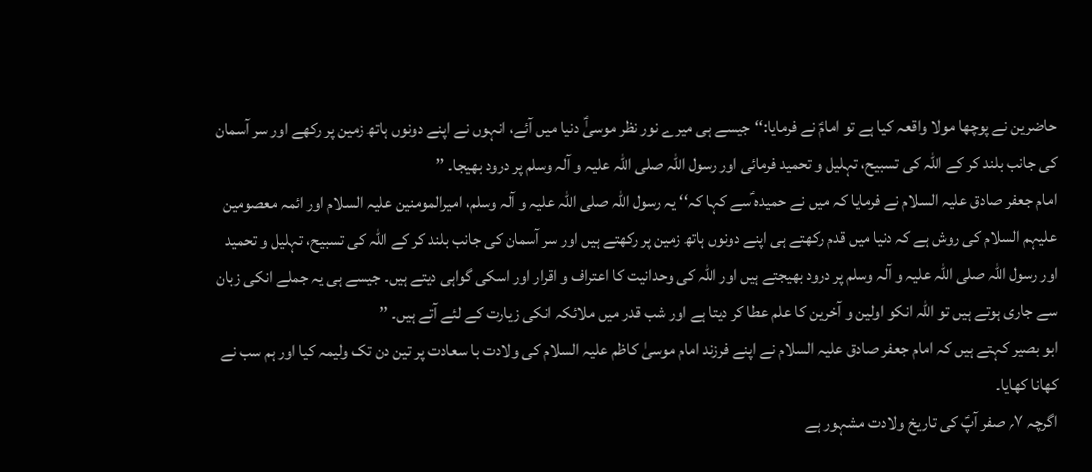حاضرین نے پوچھا مولا واقعہ کیا ہے تو امامؑ نے فرمایا:‘‘جیسے ہی میرے نور نظر موسیٰؑ دنیا میں آئے، انہوں نے اپنے دونوں ہاتھ زمین پر رکھے اور سر آسمان کی جانب بلند کر کے اللہ کی تسبیح، تہلیل و تحمید فرمائی اور رسول اللہ صلی اللہ علیہ و آلہ وسلم پر درود بھیجا۔ ’’
امام جعفر صادق علیہ السلام نے فرمایا کہ میں نے حمیدہ ؑسے کہا کہ‘‘ یہ رسول اللہ صلی اللہ علیہ و آلہ وسلم، امیرالمومنین علیہ السلام اور ائمہ معصومین علیہم السلام کی روش ہے کہ دنیا میں قدم رکھتے ہی اپنے دونوں ہاتھ زمین پر رکھتے ہیں اور سر آسمان کی جانب بلند کر کے اللہ کی تسبیح، تہلیل و تحمید اور رسول اللہ صلی اللہ علیہ و آلہ وسلم پر درود بھیجتے ہیں اور اللہ کی وحدانیت کا اعتراف و اقرار اور اسکی گواہی دیتے ہیں۔ جیسے ہی یہ جملے انکی زبان سے جاری ہوتے ہیں تو اللہ انکو اولین و آخرین کا علم عطا کر دیتا ہے اور شب قدر میں ملائکہ انکی زیارت کے لئے آتے ہیں۔ ’’
ابو بصیر کہتے ہیں کہ امام جعفر صادق علیہ السلام نے اپنے فرزند امام موسیٰ کاظم علیہ السلام کی ولادت با سعادت پر تین دن تک ولیمہ کیا اور ہم سب نے کھانا کھایا۔
اگرچہ ۷؍ صفر آپؑ کی تاریخ ولادت مشہور ہے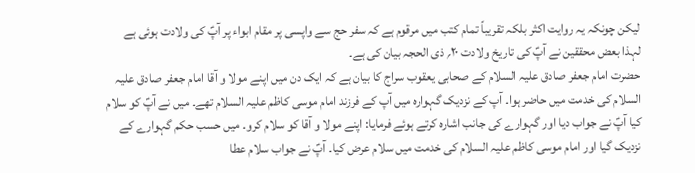لیکن چونکہ یہ روایت اکثر بلکہ تقریباً تمام کتب میں مرقوم ہے کہ سفر حج سے واپسی پر مقام ابواء پر آپؑ کی ولادت ہوئی ہے لہذا بعض محققین نے آپؑ کی تاریخ ولادت ۲۰؍ ذی الحجہ بیان کی ہے۔
حضرت امام جعفر صادق علیہ السلام کے صحابی یعقوب سراج کا بیان ہے کہ ایک دن میں اپنے مولا و آقا امام جعفر صادق علیہ السلام کی خدمت میں حاضر ہوا۔ آپ کے نزدیک گہوارہ میں آپ کے فرزند امام موسی کاظم علیہ السلام تھے۔ میں نے آپؑ کو سلام کیا آپؑ نے جواب دیا اور گہوارے کی جانب اشارہ کرتے ہوئے فرمایا: اپنے مولا و آقا کو سلام کرو۔ میں حسب حکم گہوارے کے نزدیک گیا اور امام موسی کاظم علیہ السلام کی خدمت میں سلام عرض کیا۔ آپؑ نے جواب سلام عطا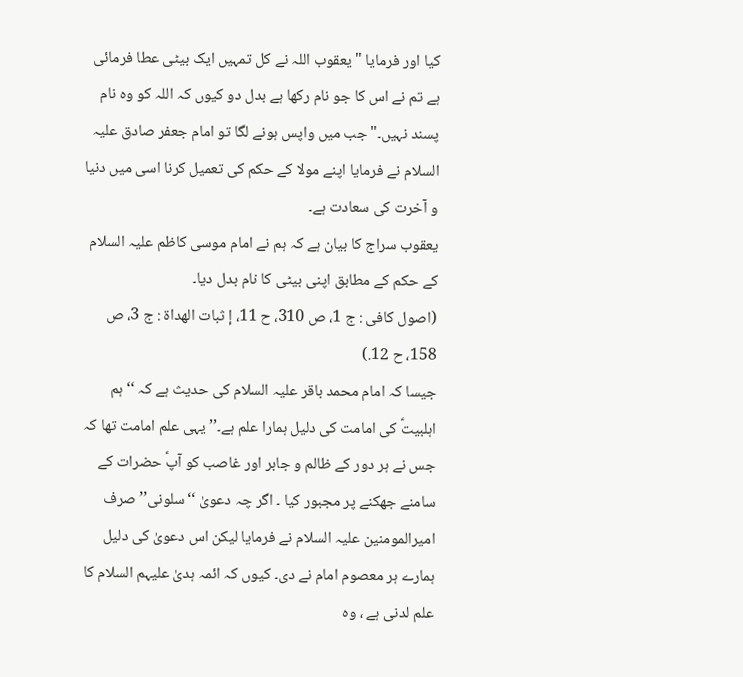کیا اور فرمایا "یعقوب اللہ نے کل تمہیں ایک بیٹی عطا فرمائی ہے تم نے اس کا جو نام رکھا ہے بدل دو کیوں کہ اللہ کو وہ نام پسند نہیں۔" جب میں واپس ہونے لگا تو امام جعفر صادق علیہ السلام نے فرمایا اپنے مولا کے حکم کی تعمیل کرنا اسی میں دنیا و آخرت کی سعادت ہے۔
یعقوب سراج کا بیان ہے کہ ہم نے امام موسی کاظم علیہ السلام کے حکم کے مطابق اپنی بیٹی کا نام بدل دیا۔
(اصول کافى : ج 1، ص 310، ح 11، إ ثبات الهداة : ج 3، ص 158، ح 12.)
جیسا کہ امام محمد باقر علیہ السلام کی حدیث ہے کہ ‘‘ہم اہلبیتؑ کی امامت کی دلیل ہمارا علم ہے۔’’ یہی علم امامت تھا کہ جس نے ہر دور کے ظالم و جابر اور غاصب کو آپؑ حضرات کے سامنے جھکنے پر مجبور کیا ۔ اگر چہ دعویٰ ‘‘سلونی’’ صرف امیرالمومنین علیہ السلام نے فرمایا لیکن اس دعویٰ کی دلیل ہمارے ہر معصوم امام نے دی۔ کیوں کہ ائمہ ہدیٰ علیہم السلام کا علم لدنی ہے ، وہ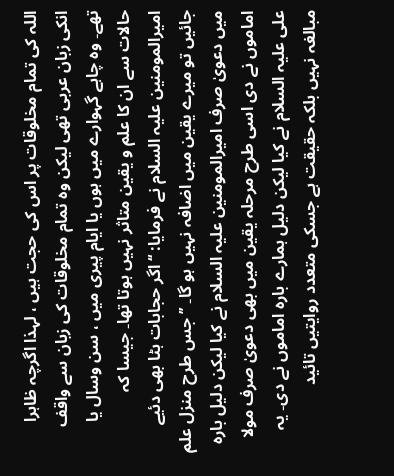اللہ کی تمام مخلوقات پر اس کی حجت ہیں ، لہذا اگرچہ ظاہرا انکی زبان عربی تھی لیکن وہ تمام مخلوقات کی زبان سے واقف تھے۔ وہ چاہے گہوارے میں ہوں یا ایام پیری میں ، سن وسال یا حالات سے ان کا علم و یقین متاثر نہیں ہوتا تھا۔ جیسا کہ امیرالمومنین علیہ السلام نے فرمایا: ‘‘اگر حجابات ہٹا بھی دئیے جائیں تو میرے یقین میں اضافہ نہیں ہو گا۔ ’’ جس طرح منزل علم میں دعویٰ صرف امیرالمومنین علیہ السلام نے کیا لیکن دلیل بارہ اماموں نے دی اسی طرح مرحلہ یقین میں بھی دعویٰ صرف مولا علی علیہ السلام نے کیا لیکن دلیل ہمارے بارہ اماموں نے دی۔ یہ مبالغہ نہیں بلکہ حقیقت ہے جسکی متعدد روایتیں تائید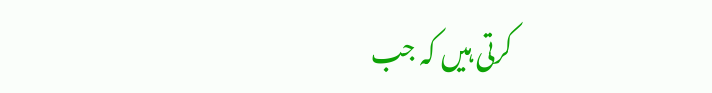کرتی ہیں کہ جب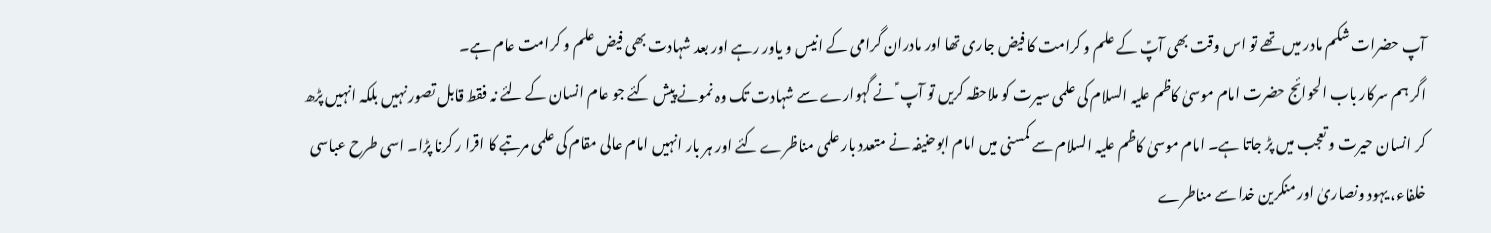آپ حضرات شکم مادر میں تھے تو اس وقت بھی آپؑ کے علم و کرامت کا فیض جاری تھا اور مادران گرامی کے انیس و یاور رہے اور بعد شہادت بھی فیض علم و کرامت عام ہے۔
اگر ہم سرکار باب الحوائج حضرت امام موسیٰ کاظم علیہ السلام کی علمی سیرت کو ملاحظہ کریں تو آپ ؑ نے گہوارے سے شہادت تک وہ نمونے پیش کئے جو عام انسان کے لئے نہ فقط قابل تصور نہیں بلکہ انہیں پڑھ کر انسان حیرت و تعجب میں پڑ جاتا ہے۔ امام موسیٰ کاظم علیہ السلام سے کمسنی میں امام ابوحنیفہ نے متعدد بار علمی مناظرے کئے اور ہر بار انہیں امام عالی مقام کی علمی مرتبے کا اقرا ر کرنا پڑا۔ اسی طرح عباسی خلفاء، یہود ونصاریٰ اور منکرین خدا سے مناطرے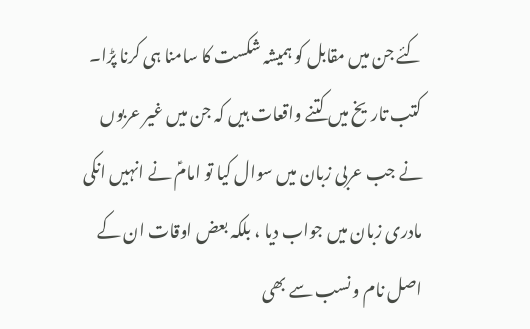کئے جن میں مقابل کو ہمیشہ شکست کا سامنا ہی کرنا پڑا۔ کتب تاریخ میں کتنے واقعات ہیں کہ جن میں غیر عربوں نے جب عربی زبان میں سوال کیا تو امامؑ نے انہیں انکی مادری زبان میں جواب دیا ، بلکہ بعض اوقات ان کے اصل نام و نسب سے بھی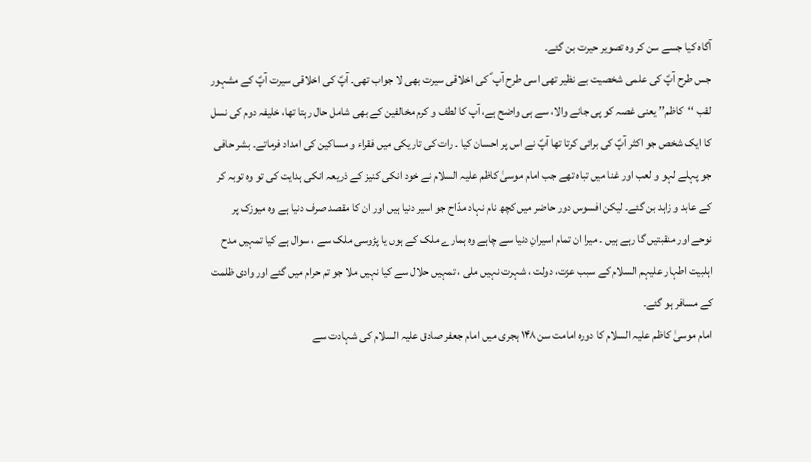آگاہ کیا جسے سن کر وہ تصویر حیرت بن گئے۔
جس طرح آپؑ کی علمی شخصیت بے نظیر تھی اسی طرح آپ ؑ کی اخلاقی سیرت بھی لا جواب تھی۔ آپؑ کی اخلاقی سیرت آپؑ کے مشہور لقب ‘‘کاظم’’ یعنی غصہ کو پی جانے والا، سے ہی واضح ہے، آپ کا لطف و کرم مخالفین کے بھی شامل حال رہتا تھا، خلیفہ دوم کی نسل کا ایک شخص جو اکثر آپؑ کی برائی کرتا تھا آپؑ نے اس پر احسان کیا ۔ رات کی تاریکی میں فقراء و مساکین کی امداد فرماتے۔ بشر حافی جو پہلے لہو و لعب اور غنا میں تباہ تھے جب امام موسیٰ کاظم علیہ السلام نے خود انکی کنیز کے ذریعہ انکی ہدایت کی تو وہ توبہ کر کے عابد و زاہد بن گئے۔ لیکن افسوس دور حاضر میں کچھ نام نہاد مدّاح جو اسیر دنیا ہیں اور ان کا مقصد صرف دنیا ہے وہ میوزک پر نوحے اور منقبتیں گا رہے ہیں ۔ میرا ان تمام اسیرانِ دنیا سے چاہے وہ ہمارے ملک کے ہوں یا پڑوسی ملک سے ، سوال ہے کیا تمہیں مدح اہلبیت اطہار علیہم السلام کے سبب عزت، دولت ، شہرت نہیں ملی ، تمہیں حلال سے کیا نہیں ملا جو تم حرام میں گئے اور وادی ظلمت کے مسافر ہو گئے۔
امام موسیٰ کاظم علیہ السلام کا دورہ امامت سن ۱۴۸ ہجری میں امام جعفر صادق علیہ السلام کی شہادت سے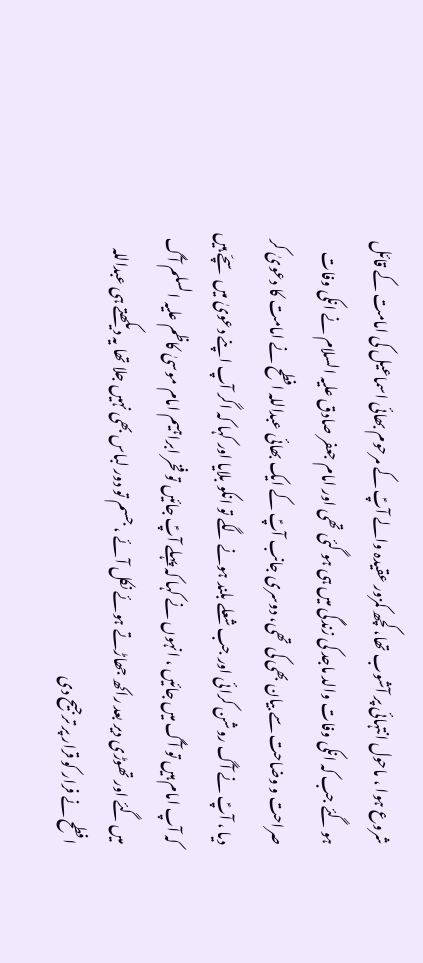شروع ہوا ، ماحول انتہائی پر آشوب تھا، کچھ کمزور عقیدہ والے آپؑ کے مرحوم بھائی اسماعیل کی امامت کے قائل ہو گئے جب کہ انکی وفات والد ماجد کی زندگی میں ہی ہو گئی تھی اور امام جعفر صادق علیہ السلام نے انکی وفات صراحت و وضاحت سے بیان بھی کی تھی، دوسری جانب آپؑ کے ایک بھائی عبداللہ افطح نے امامت کا دعویٰ کر دیا ، آپؑ نے آگ روشن کرائی اور جب شعلے بلند ہونے لگے تو انکو بلایا اور کہا کہ اگر آپ اپنے دعویٰ میں سچّے ہیں کہ آپ امام ہیں تو آگ میں جائیں ، انہوں نے کہا کہ پہلے آپؑ جائیں تو فخر ابراہیم امام موسیٰ کاظم علیہ السلم آگ میں گئے اور تھوڑی دیر بعد راکھ جھاڑتے ہوئے نکل آئے ، جسم تو دور لباس بھی نہیں جلا تھا یہ دیکھتے ہی عبداللہ افطح نے فرار کو قرار پر ترجیح دی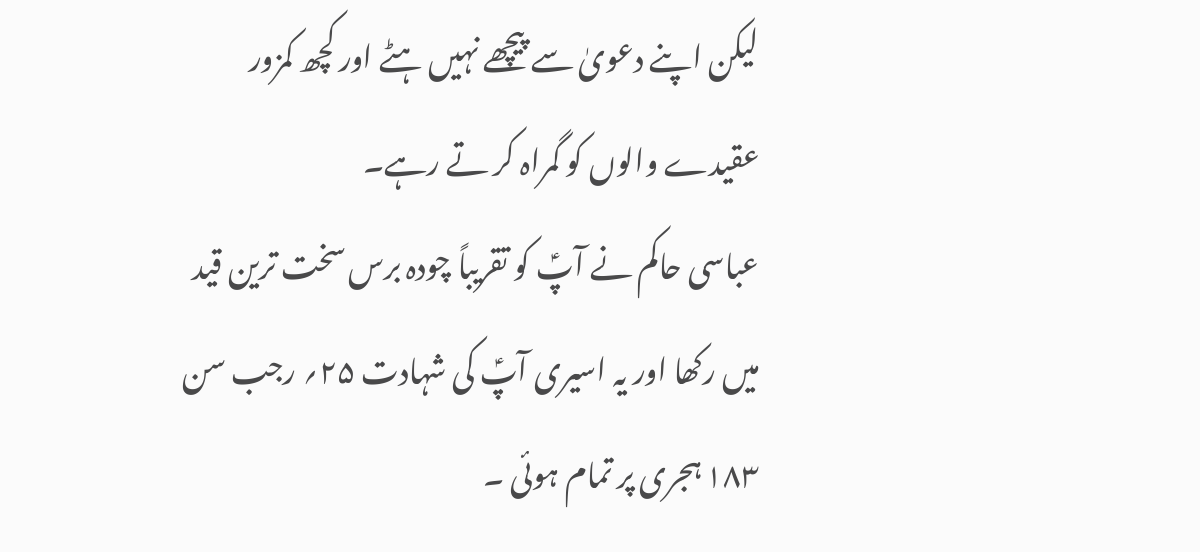لیکن اپنے دعویٰ سے پیچھے نہیں ہٹے اور کچھ کمزور عقیدے والوں کو گمراہ کر تے رہے۔
عباسی حاکم نے آپؑ کو تقریباً چودہ برس سخت ترین قید میں رکھا اور یہ اسیری آپؑ کی شہادت ۲۵؍ رجب سن ۱۸۳ ہجری پر تمام ہوئی ۔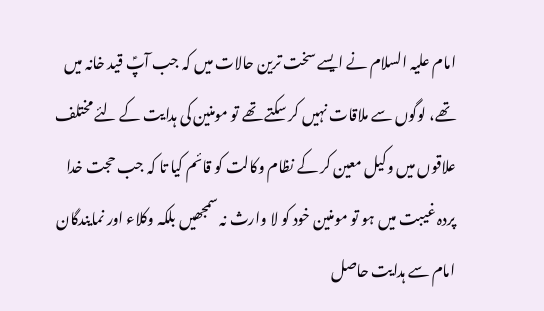امام علیہ السلام نے ایسے سخت ترین حالات میں کہ جب آپؑ قید خانہ میں تھے، لوگوں سے ملاقات نہیں کر سکتے تھے تو مومنین کی ہدایت کے لئے مختلف علاقوں میں وکیل معین کر کے نظام وکالت کو قائم کیا تا کہ جب حجت خدا پردہ غیبت میں ہو تو مومنین خود کو لا وارث نہ سمجھیں بلکہ وکلاء اور نمایندگان امام سے ہدایت حاصل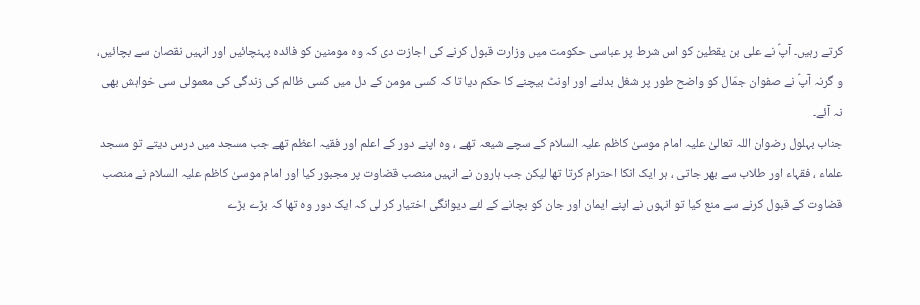کرتے رہیں۔ آپؑ نے علی بن یقطین کو اس شرط پر عباسی حکومت میں وزارت قبول کرنے کی اجازت دی کہ وہ مومنین کو فائدہ پہنچائیں اور انہیں نقصان سے بچائیں، و گرنہ آپؑ نے صفوان جمّال کو واضح طور پر شغل بدلنے اور اونٹ بیچنے کا حکم دیا تا کہ کسی مومن کے دل میں کسی ظالم کی زندگی کی معمولی سی خواہش بھی نہ آئے۔
جناب بہلول رضوان اللہ تعالیٰ علیہ امام موسیٰ کاظم علیہ السلام کے سچے شیعہ تھے ، وہ اپنے دور کے اعلم اور فقیہ اعظم تھے جب مسجد میں درس دیتے تو مسجد علماء ، فقہاء اور طلاب سے بھر جاتی ، ہر ایک انکا احترام کرتا تھا لیکن جب ہارون نے انہیں منصب قضاوت پر مجبور کیا اور امام موسیٰ کاظم علیہ السلام نے منصب قضاوت کے قبول کرنے سے منع کیا تو انہوں نے اپنے ایمان اور جان کو بچانے کے لئے دیوانگی اختیار کر لی کہ ایک دور وہ تھا کہ بڑے بڑے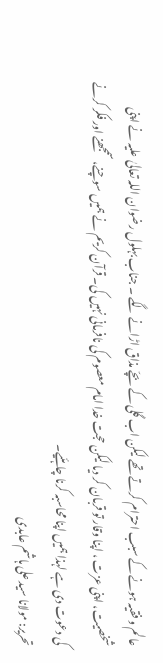عالم و فقیہ ہونے کے سبب احترام کرتے تھے لیکن اب گلی کے بچّے مذاق اڑانے لگے ۔ جناب بہلول رضوان اللہ تعالیٰ علیہ نے اپنی شخصیت، اپنی عزت ، اپنا وقار تو قربان کر دیا لیکن حجت خدا امام معصوم کی نافرمانی نہیں کی۔ قرآن کریم نے ہمیں سوچنے، سمجھنے اور فکر کرنے کی دعوت دی ہے لہذا ہمیں اپنا محاسبہ کرنا چاہئیے۔
تحریر: مولانا سید علی ہاشم عابدی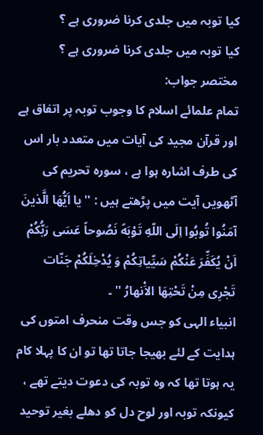کیا توبہ میں جلدی کرنا ضروری ہے ؟
کیا توبہ میں جلدی کرنا ضروری ہے ؟
مختصر جواب:
تمام علمائے اسلام کا وجوب توبہ پر اتفاق ہے اور قرآن مجید کی آیات میں متعدد بار اس کی طرف اشارہ ہوا ہے ، سورہ تحریم کی آٹھویں آیت میں پڑھتے ہیں : '' یا اَیُّهَا الَّذینَ آمَنُوا تُوبُوا اِلَى اللّهِ تَوْبَهً نَصُوحاً عَسَى رَبُّکُمْ اَنْ یُکَفِّرَ عَنْکُمْ سَیِّیاتِکُمْ وَ یُدْخِلَکُمْ جَنّات تَجْرِى مِنْ تَحْتِهَا الاَْنهارُ '' ۔
انبیاء الہی کو جس وقت منحرف امتوں کی ہدایت کے لئے بھیجا جاتا تھا تو ان کا پہلا کام یہ ہوتا تھا کہ وہ توبہ کی دعوت دیتے تھے ، کیونکہ توبہ اور لوح دل کو دھلے بغیر توحید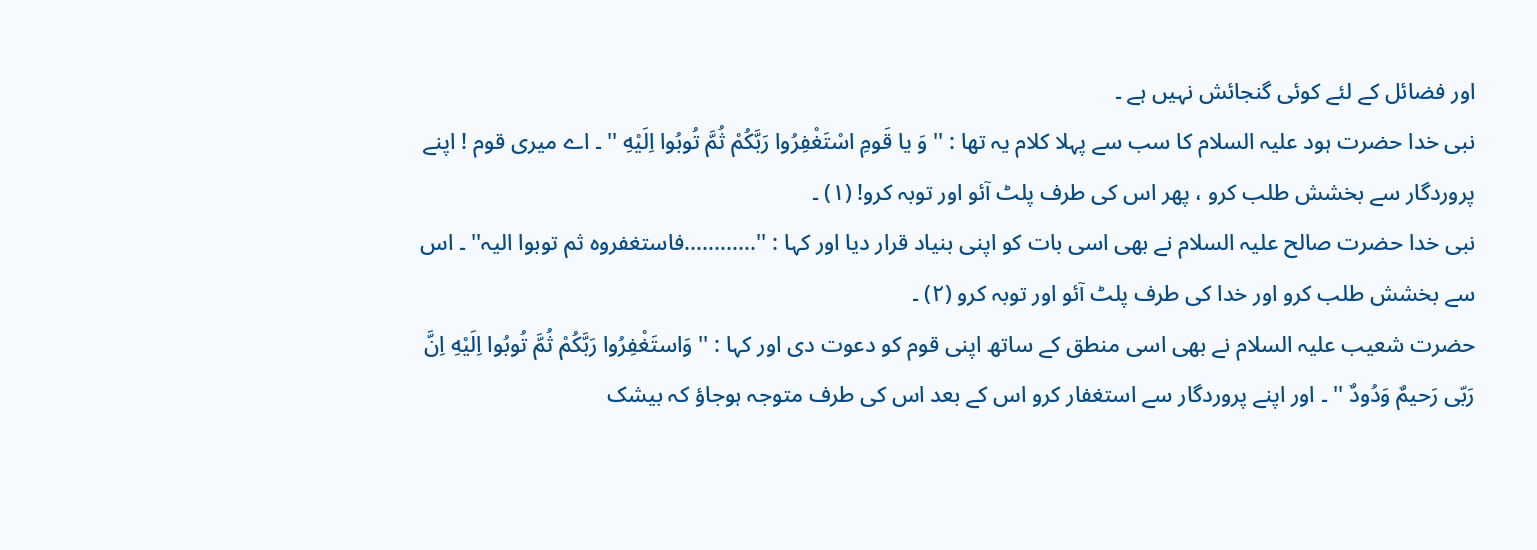اور فضائل کے لئے کوئی گنجائش نہیں ہے ۔
نبی خدا حضرت ہود علیہ السلام کا سب سے پہلا کلام یہ تھا : '' وَ یا قَومِ اسْتَغْفِرُوا رَبَّکُمْ ثُمَّ تُوبُوا اِلَیْهِ '' ۔ اے میری قوم ! اپنے پروردگار سے بخشش طلب کرو ، پھر اس کی طرف پلٹ آئو اور توبہ کرو! (١) ۔
نبی خدا حضرت صالح علیہ السلام نے بھی اسی بات کو اپنی بنیاد قرار دیا اور کہا : ''............فاستغفروہ ثم توبوا الیہ'' ۔ اس سے بخشش طلب کرو اور خدا کی طرف پلٹ آئو اور توبہ کرو (٢) ۔
حضرت شعیب علیہ السلام نے بھی اسی منطق کے ساتھ اپنی قوم کو دعوت دی اور کہا : '' وَاستَغْفِرُوا رَبَّکُمْ ثُمَّ تُوبُوا اِلَیْهِ اِنَّ رَبّى رَحیمٌ وَدُودٌ '' ۔ اور اپنے پروردگار سے استغفار کرو اس کے بعد اس کی طرف متوجہ ہوجاؤ کہ بیشک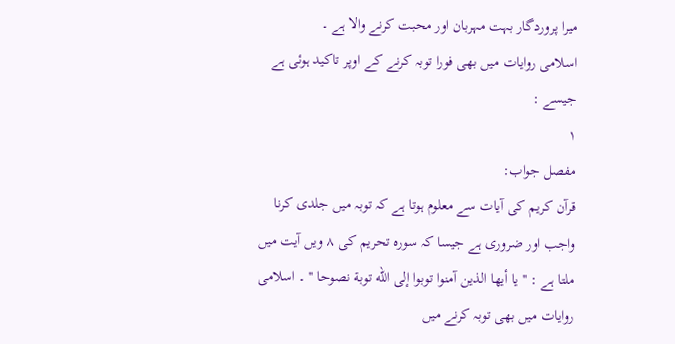میرا پروردگار بہت مہربان اور محبت کرنے والا ہے ۔
اسلامی روایات میں بھی فورا توبہ کرنے کے اوپر تاکید ہوئی ہے جیسے :
١
مفصل جواب:
قرآن کریم کی آیات سے معلوم ہوتا ہے کہ توبہ میں جلدی کرنا واجب اور ضروری ہے جیسا کہ سورہ تحریم کی ٨ ویں آیت میں ملتا ہے : '' يا أيها الذين آمنوا توبوا إلى الله توبة نصوحا '' ۔ اسلامی روایات میں بھی توبہ کرنے میں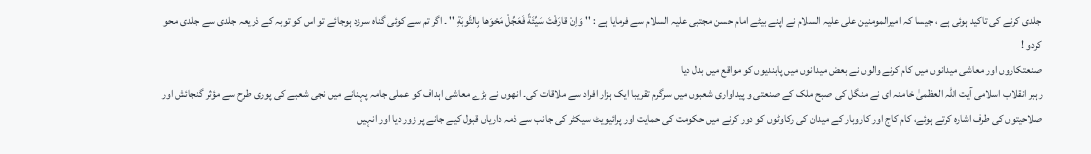جلدی کرنے کی تاکید ہوئی ہے ، جیسا کہ امیرالمومنین علی علیہ السلام نے اپنے بیٹے امام حسن مجتبی علیہ السلام سے فرمایا ہے : '' وَاِنْ قارَفْتَ سَيِّئَةً فَعَجِّلْ مَحْوَها بِالتَّوبَةِ '' ۔ اگر تم سے کوئی گناہ سرزد ہوجائے تو اس کو توبہ کے ذریعہ جلدی سے جلدی محو کردو !
صنعتکاروں اور معاشی میدانوں میں کام کرنے والوں نے بعض میدانوں میں پابندیوں کو مواقع میں بدل دیا
رہبر انقلاب اسلامی آیت اللہ العظمیٰ خامنہ ای نے منگل کی صبح ملک کے صنعتی و پیداواری شعبوں میں سرگرم تقریبا ایک ہزار افراد سے ملاقات کی۔ انھوں نے بڑے معاشی اہداف کو عملی جامہ پہنانے میں نجی شعبے کی پوری طرح سے مؤثر گنجائش اور صلاحیتوں کی طرف اشارہ کرتے ہوئے، کام کاج اور کاروبار کے میدان کی رکاوٹوں کو دور کرنے میں حکومت کی حمایت اور پرائیویٹ سیکٹر کی جانب سے ذمہ داریاں قبول کیے جانے پر زور دیا اور انہیں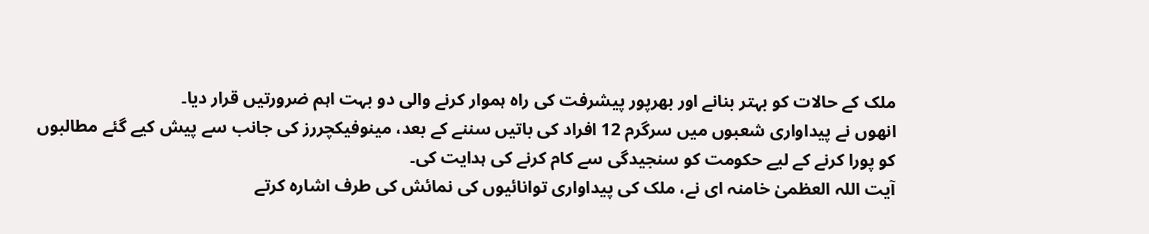ملک کے حالات کو بہتر بنانے اور بھرپور پیشرفت کی راہ ہموار کرنے والی دو بہت اہم ضرورتیں قرار دیا۔
انھوں نے پیداواری شعبوں میں سرگرم 12 افراد کی باتیں سننے کے بعد، مینوفیکچررز کی جانب سے پیش کیے گئے مطالبوں کو پورا کرنے کے لیے حکومت کو سنجیدگی سے کام کرنے کی ہدایت کی۔
آیت اللہ العظمیٰ خامنہ ای نے، ملک کی پیداواری توانائیوں کی نمائش کی طرف اشارہ کرتے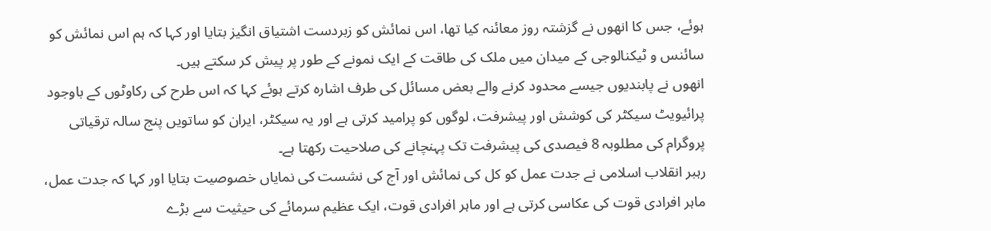ہوئے، جس کا انھوں نے گزشتہ روز معائنہ کیا تھا، اس نمائش کو زبردست اشتیاق انگیز بتایا اور کہا کہ ہم اس نمائش کو سائنس و ٹیکنالوجی کے میدان میں ملک کی طاقت کے ایک نمونے کے طور پر پیش کر سکتے ہیں۔
انھوں نے پابندیوں جیسے محدود کرنے والے بعض مسائل کی طرف اشارہ کرتے ہوئے کہا کہ اس طرح کی رکاوٹوں کے باوجود پرائیویٹ سیکٹر کی کوشش اور پیشرفت، لوگوں کو پرامید کرتی ہے اور یہ سیکٹر، ایران کو ساتویں پنج سالہ ترقیاتی پروگرام کی مطلوبہ 8 فیصدی کی پیشرفت تک پہنچانے کی صلاحیت رکھتا ہے۔
رہبر انقلاب اسلامی نے جدت عمل کو کل کی نمائش اور آج کی نشست کی نمایاں خصوصیت بتایا اور کہا کہ جدت عمل، ماہر افرادی قوت کی عکاسی کرتی ہے اور ماہر افرادی قوت، ایک عظیم سرمائے کی حیثیت سے بڑے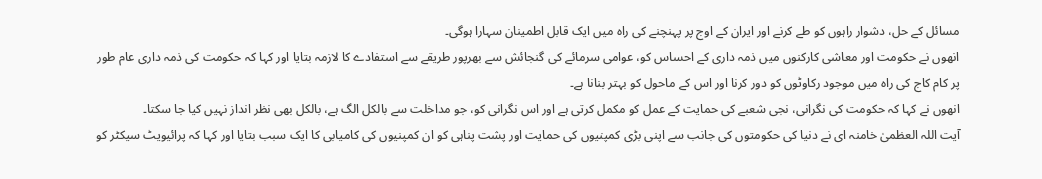مسائل کے حل، دشوار راہوں کو طے کرنے اور ایران کے اوج پر پہنچنے کی راہ میں ایک قابل اطمینان سہارا ہوگی۔
انھوں نے حکومت اور معاشی کارکنوں میں ذمہ داری کے احساس کو، عوامی سرمائے کی گنجائش سے بھرپور طریقے سے استفادے کا لازمہ بتایا اور کہا کہ حکومت کی ذمہ داری عام طور پر کام کاج کی راہ میں موجود رکاوٹوں کو دور کرنا اور اس کے ماحول کو بہتر بنانا ہے۔
انھوں نے کہا کہ حکومت کی نگرانی، نجی شعبے کی حمایت کے عمل کو مکمل کرتی ہے اور اس نگرانی کو، جو مداخلت سے بالکل الگ ہے، بالکل بھی نظر انداز نہیں کیا جا سکتا۔
آیت اللہ العظمیٰ خامنہ ای نے دنیا کی حکومتوں کی جانب سے اپنی بڑی کمپنیوں کی حمایت اور پشت پناہی کو ان کمپنیوں کی کامیابی کا ایک سبب بتایا اور کہا کہ پرائیویٹ سیکٹر کو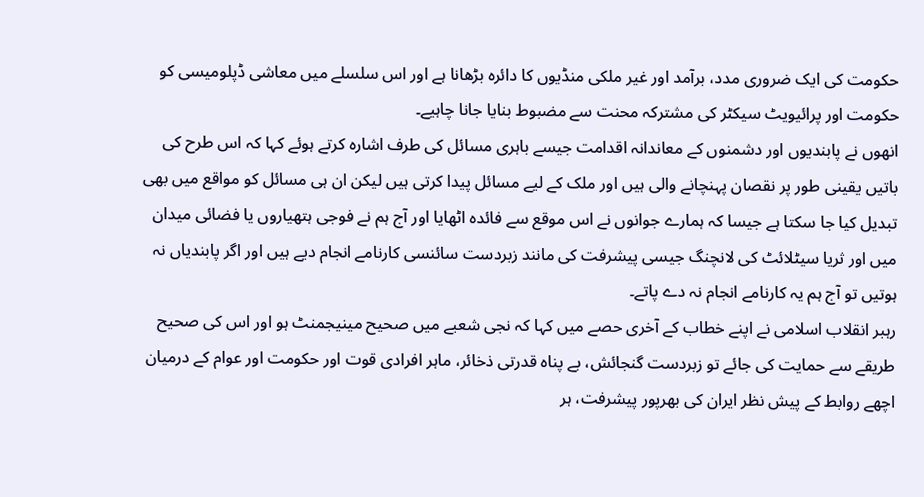حکومت کی ایک ضروری مدد، برآمد اور غیر ملکی منڈیوں کا دائرہ بڑھانا ہے اور اس سلسلے میں معاشی ڈپلومیسی کو حکومت اور پرائیویٹ سیکٹر کی مشترکہ محنت سے مضبوط بنایا جانا چاہیے۔
انھوں نے پابندیوں اور دشمنوں کے معاندانہ اقدامت جیسے باہری مسائل کی طرف اشارہ کرتے ہوئے کہا کہ اس طرح کی باتیں یقینی طور پر نقصان پہنچانے والی ہیں اور ملک کے لیے مسائل پیدا کرتی ہیں لیکن ان ہی مسائل کو مواقع میں بھی تبدیل کیا جا سکتا ہے جیسا کہ ہمارے جوانوں نے اس موقع سے فائدہ اٹھایا اور آج ہم نے فوجی ہتھیاروں یا فضائی میدان میں اور ثریا سیٹلائٹ کی لانچنگ جیسی پیشرفت کی مانند زبردست سائنسی کارنامے انجام دیے ہیں اور اگر پابندیاں نہ ہوتیں تو آج ہم یہ کارنامے انجام نہ دے پاتے۔
رہبر انقلاب اسلامی نے اپنے خطاب کے آخری حصے میں کہا کہ نجی شعبے میں صحیح مینیجمنٹ ہو اور اس کی صحیح طریقے سے حمایت کی جائے تو زبردست گنجائش، بے پناہ قدرتی ذخائر، ماہر افرادی قوت اور حکومت اور عوام کے درمیان اچھے روابط کے پیش نظر ایران کی بھرپور پیشرفت، ہر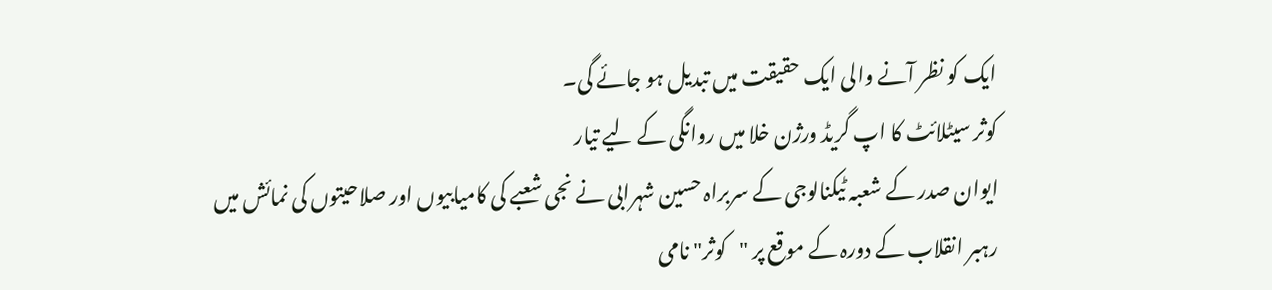ایک کو نظر آنے والی ایک حقیقت میں تبدیل ہو جائے گی۔
کوثر سیٹلائٹ کا اپ گریڈ ورژن خلا میں روانگی کے لیے تیار
ایوان صدر کے شعبہ ٹیکنالوجی کے سربراہ حسین شہرابی نے نجی شعبے کی کامیابیوں اور صلاحیتوں کی نمائش میں رہبر انقلاب کے دورہ کے موقع پر "کوثر" نامی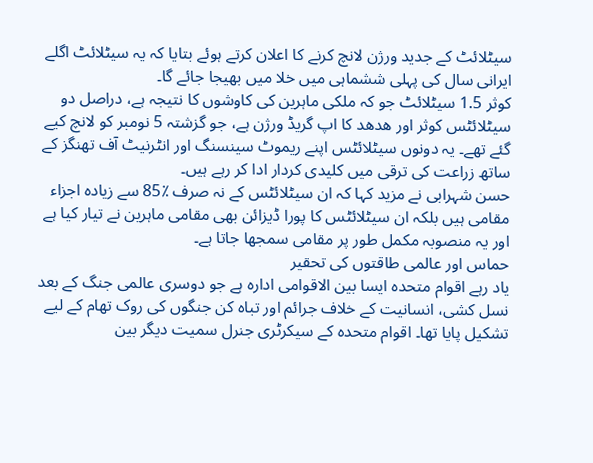سیٹلائٹ کے جدید ورژن لانچ کرنے کا اعلان کرتے ہوئے بتایا کہ یہ سیٹلائٹ اگلے ایرانی سال کی پہلی ششماہی میں خلا میں بھیجا جائے گا۔
کوثر 1.5 سیٹلائٹ جو کہ ملکی ماہرین کی کاوشوں کا نتیجہ ہے، دراصل دو سیٹلائٹس کوثر اور ھدھد کا اپ گریڈ ورژن ہے، جو گزشتہ 5 نومبر کو لانچ کیے گئے تھے۔ یہ دونوں سیٹلائٹس اپنے ریموٹ سینسنگ اور انٹرنیٹ آف تھنگز کے ساتھ زراعت کی ترقی میں کلیدی کردار ادا کر رہے ہیں۔
حسن شہرابی نے مزید کہا کہ ان سیٹلائٹس کے نہ صرف ٪85 سے زیادہ اجزاء مقامی ہیں بلکہ ان سیٹلائٹس کا پورا ڈیزائن بھی مقامی ماہرین نے تیار کیا ہے اور یہ منصوبہ مکمل طور پر مقامی سمجھا جاتا ہے۔
حماس اور عالمی طاقتوں کی تحقیر
یاد رہے اقوام متحدہ ایسا بین الاقوامی ادارہ ہے جو دوسری عالمی جنگ کے بعد نسل کشی، انسانیت کے خلاف جرائم اور تباہ کن جنگوں کی روک تھام کے لیے تشکیل پایا تھا۔ اقوام متحدہ کے سیکرٹری جنرل سمیت دیگر بین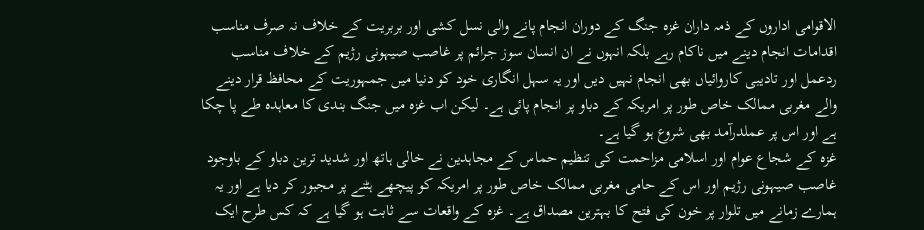الاقوامی اداروں کے ذمہ داران غزہ جنگ کے دوران انجام پانے والی نسل کشی اور بربریت کے خلاف نہ صرف مناسب اقدامات انجام دینے میں ناکام رہے بلکہ انہوں نے ان انسان سوز جرائم پر غاصب صیہونی رژیم کے خلاف مناسب ردعمل اور تادیبی کاروائیاں بھی انجام نہیں دیں اور یہ سہل انگاری خود کو دنیا میں جمہوریت کے محافظ قرار دینے والے مغربی ممالک خاص طور پر امریکہ کے دباو پر انجام پائی ہے۔ لیکن اب غزہ میں جنگ بندی کا معاہدہ طے پا چکا ہے اور اس پر عملدرآمد بھی شروع ہو گیا ہے۔
غزہ کے شجاع عوام اور اسلامی مزاحمت کی تنظیم حماس کے مجاہدین نے خالی ہاتھ اور شدید ترین دباو کے باوجود غاصب صیہونی رژیم اور اس کے حامی مغربی ممالک خاص طور پر امریکہ کو پیچھے ہٹنے پر مجبور کر دیا ہے اور یہ ہمارے زمانے میں تلوار پر خون کی فتح کا بہترین مصداق ہے۔ غزہ کے واقعات سے ثابت ہو گیا ہے کہ کس طرح ایک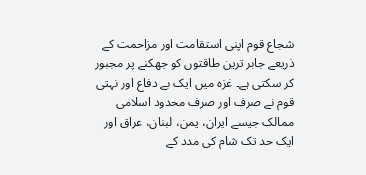شجاع قوم اپنی استقامت اور مزاحمت کے ذریعے جابر ترین طاقتوں کو جھکنے پر مجبور کر سکتی ہے۔ غزہ میں ایک بے دفاع اور نہتی قوم نے صرف اور صرف محدود اسلامی ممالک جیسے ایران، یمن، لبنان، عراق اور ایک حد تک شام کی مدد کے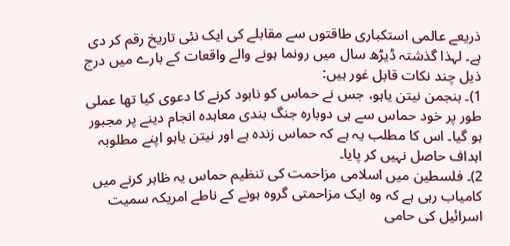ذریعے عالمی استکباری طاقتوں سے مقابلے کی ایک نئی تاریخ رقم کر دی ہے۔ لہذا گذشتہ ڈیڑھ سال میں رونما ہونے والے واقعات کے بارے میں درج ذیل چند نکات قابل غور ہیں:
1)۔ بنجمن نیتن یاہو، جس نے حماس کو نابود کرنے کا دعوی کیا تھا عملی طور پر خود حماس سے ہی دوبارہ جنگ بندی معاہدہ انجام دینے پر مجبور ہو گیا۔ اس کا مطلب یہ ہے کہ حماس زندہ ہے اور نیتن یاہو اپنے مطلوبہ اہداف حاصل نہیں کر پایا۔
2)۔ فلسطین میں اسلامی مزاحمت کی تنظیم حماس یہ ظاہر کرنے میں کامیاب رہی ہے کہ وہ ایک مزاحمتی گروہ ہونے کے ناطے امریکہ سمیت اسرائیل کی حامی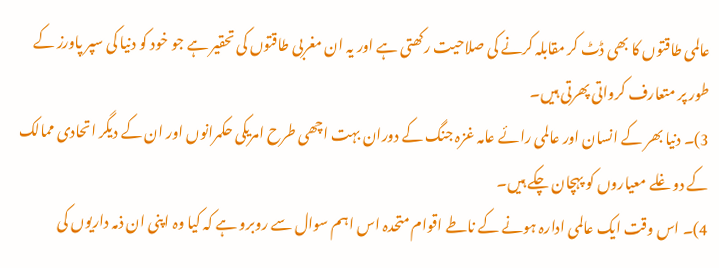عالمی طاقتوں کا بھی ڈٹ کر مقابلہ کرنے کی صلاحیت رکھتی ہے اور یہ ان مغربی طاقتوں کی تحقیر ہے جو خود کو دنیا کی سپر پاورز کے طور پر متعارف کرواتی پھرتی ہیں۔
3)۔ دنیا بھر کے انسان اور عالمی رائے عامہ غزہ جنگ کے دوران بہت اچھی طرح امریکی حکمرانوں اور ان کے دیگر اتحادی ممالک کے دوغلے معیاروں کو پہچان چکے ہیں۔
4)۔ اس وقت ایک عالمی ادارہ ہونے کے ناطے اقوام متحدہ اس اہم سوال سے روبرو ہے کہ کیا وہ اپنی ان ذمہ داریوں کی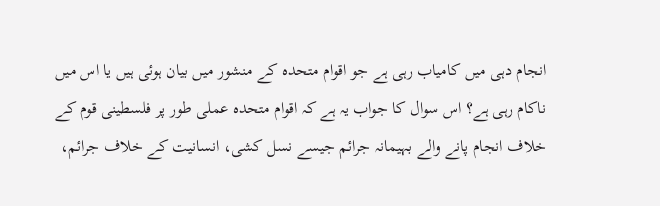انجام دہی میں کامیاب رہی ہے جو اقوام متحدہ کے منشور میں بیان ہوئی ہیں یا اس میں ناکام رہی ہے؟ اس سوال کا جواب یہ ہے کہ اقوام متحدہ عملی طور پر فلسطینی قوم کے خلاف انجام پانے والے بہیمانہ جرائم جیسے نسل کشی، انسانیت کے خلاف جرائم،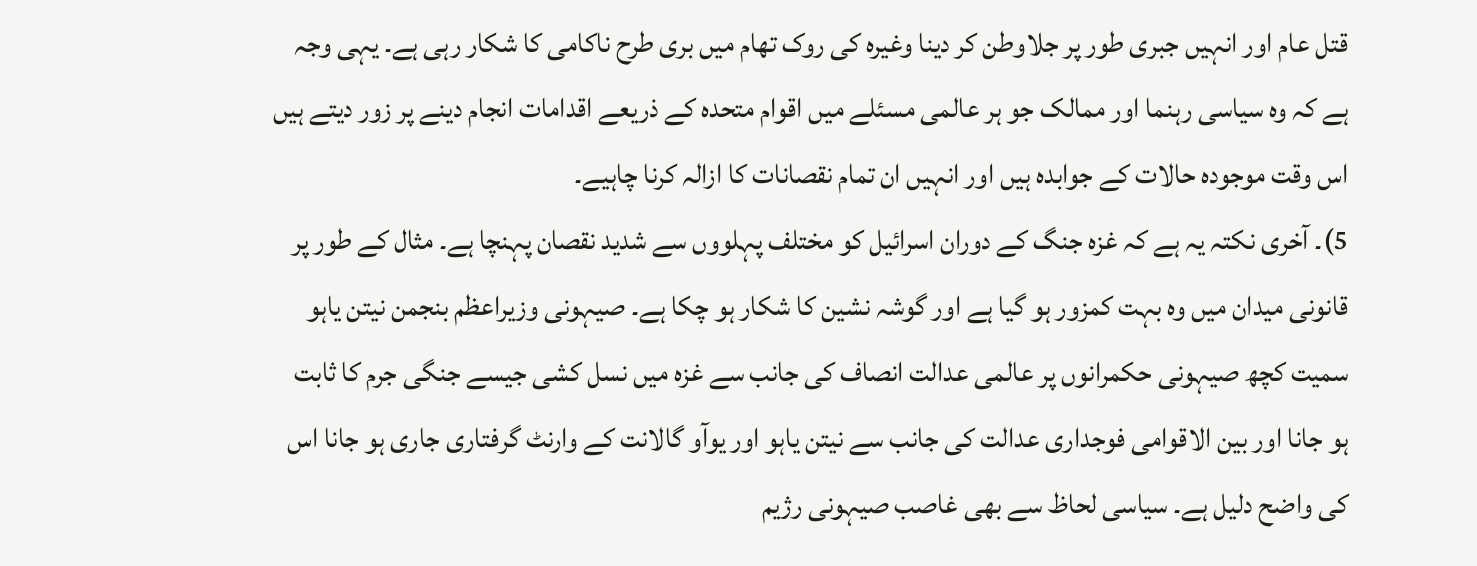قتل عام اور انہیں جبری طور پر جلاوطن کر دینا وغیرہ کی روک تھام میں بری طرح ناکامی کا شکار رہی ہے۔ یہی وجہ ہے کہ وہ سیاسی رہنما اور ممالک جو ہر عالمی مسئلے میں اقوام متحدہ کے ذریعے اقدامات انجام دینے پر زور دیتے ہیں اس وقت موجودہ حالات کے جوابدہ ہیں اور انہیں ان تمام نقصانات کا ازالہ کرنا چاہیے۔
5)۔ آخری نکتہ یہ ہے کہ غزہ جنگ کے دوران اسرائیل کو مختلف پہلووں سے شدید نقصان پہنچا ہے۔ مثال کے طور پر قانونی میدان میں وہ بہت کمزور ہو گیا ہے اور گوشہ نشین کا شکار ہو چکا ہے۔ صیہونی وزیراعظم بنجمن نیتن یاہو سمیت کچھ صیہونی حکمرانوں پر عالمی عدالت انصاف کی جانب سے غزہ میں نسل کشی جیسے جنگی جرم کا ثابت ہو جانا اور بین الاقوامی فوجداری عدالت کی جانب سے نیتن یاہو اور یوآو گالانت کے وارنٹ گرفتاری جاری ہو جانا اس کی واضح دلیل ہے۔ سیاسی لحاظ سے بھی غاصب صیہونی رژیم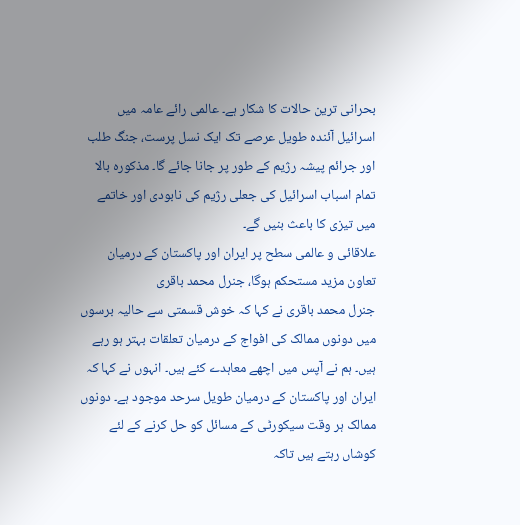بحرانی ترین حالات کا شکار ہے۔ عالمی رائے عامہ میں اسرائیل آئندہ طویل عرصے تک ایک نسل پرست، جنگ طلب اور جرائم پیشہ رژیم کے طور پر جانا جائے گا۔ مذکورہ بالا تمام اسباب اسرائیل کی جعلی رژیم کی نابودی اور خاتمے میں تیزی کا باعث بنیں گے۔
علاقائی و عالمی سطح پر ایران اور پاکستان کے درمیان تعاون مزید مستحکم ہوگا، جنرل محمد باقری
جنرل محمد باقری نے کہا کہ خوش قسمتی سے حالیہ برسوں میں دونوں ممالک کی افواج کے درمیان تعلقات بہتر ہو رہے ہیں۔ ہم نے آپس میں اچھے معاہدے کئے ہیں۔ انہوں نے کہا کہ ایران اور پاکستان کے درمیان طویل سرحد موجود ہے۔ دونوں ممالک ہر وقت سیکورٹی کے مسائل کو حل کرنے کے لئے کوشاں رہتے ہیں تاکہ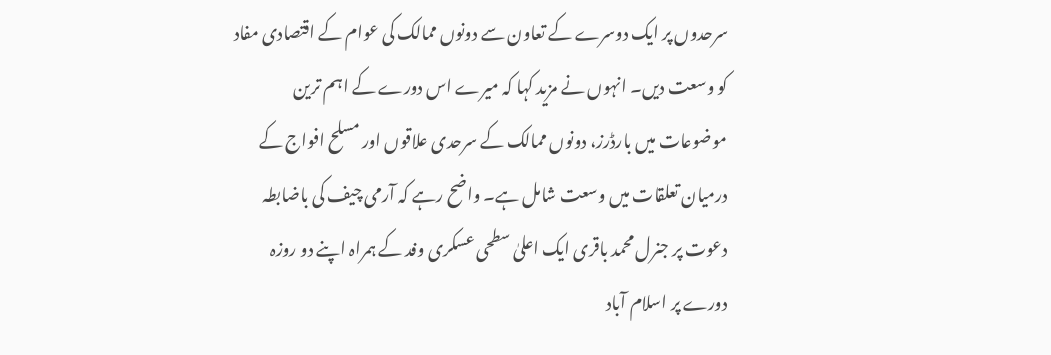سرحدوں پر ایک دوسرے کے تعاون سے دونوں ممالک کی عوام کے اقتصادی مفاد کو وسعت دیں۔ انہوں نے مزید کہا کہ میرے اس دورے کے اہم ترین موضوعات میں بارڈرز، دونوں ممالک کے سرحدی علاقوں اور مسلح افواج کے درمیان تعلقات میں وسعت شامل ہے۔ واضح رہے کہ آرمی چیف کی باضابطہ دعوت پر جنرل محمد باقری ایک اعلیٰ سطحی عسکری وفد کے ہمراہ اپنے دو روزہ دورے پر اسلام آباد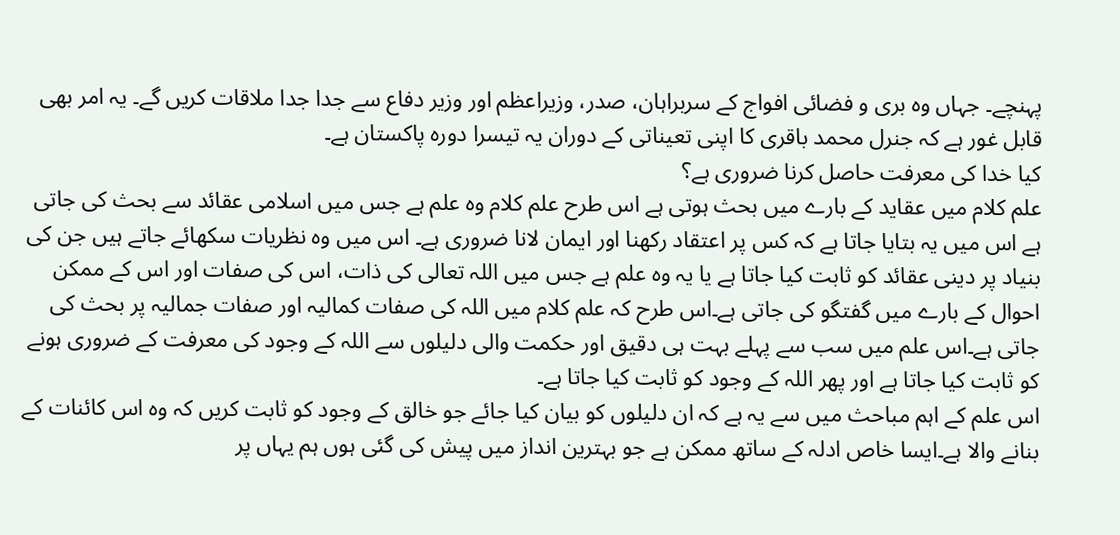پہنچے۔ جہاں وہ بری و فضائی افواج کے سربراہان، صدر، وزیراعظم اور وزیر دفاع سے جدا جدا ملاقات کریں گے۔ یہ امر بھی قابل غور ہے کہ جنرل محمد باقری کا اپنی تعیناتی کے دوران یہ تیسرا دورہ پاکستان ہے۔
کیا خدا کی معرفت حاصل کرنا ضروری ہے؟
علم کلام میں عقاید کے بارے میں بحث ہوتی ہے اس طرح علم کلام وہ علم ہے جس میں اسلامی عقائد سے بحث کی جاتی ہے اس میں یہ بتایا جاتا ہے کہ کس پر اعتقاد رکھنا اور ایمان لانا ضروری ہے۔ اس میں وہ نظریات سکھائے جاتے ہیں جن کی بنیاد پر دینی عقائد کو ثابت کیا جاتا ہے یا یہ وہ علم ہے جس میں اللہ تعالی کی ذات، اس کی صفات اور اس کے ممکن احوال کے بارے میں گفتگو کی جاتی ہے۔اس طرح کہ علم کلام میں اللہ کی صفات کمالیہ اور صفات جمالیہ پر بحث کی جاتی ہے۔اس علم میں سب سے پہلے بہت ہی دقیق اور حکمت والی دلیلوں سے اللہ کے وجود کی معرفت کے ضروری ہونے کو ثابت کیا جاتا ہے اور پھر اللہ کے وجود کو ثابت کیا جاتا ہے۔
اس علم کے اہم مباحث میں سے یہ ہے کہ ان دلیلوں کو بیان کیا جائے جو خالق کے وجود کو ثابت کریں کہ وہ اس کائنات کے بنانے والا ہے۔ایسا خاص ادلہ کے ساتھ ممکن ہے جو بہترین انداز میں پیش کی گئی ہوں ہم یہاں پر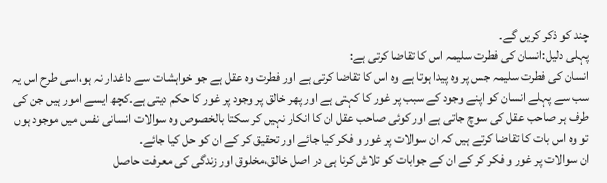چند کو ذکر کریں گے۔
پہلی دلیل:انسان کی فطرت سلیمہ اس کا تقاضا کرتی ہے:
انسان کی فطرت سلیمہ جس پر وہ پیدا ہوتا ہے وہ اس کا تقاضا کرتی ہے اور فطرت وہ عقل ہے جو خواہشات سے داغدار نہ ہو،اسی طرح اس یہ سب سے پہلے انسان کو اپنے وجود کے سبب پر غور کا کہتی ہے اور پھر خالق پر وجود پر غور کا حکم دیتی ہے۔کچھ ایسے امور ہیں جن کی طرف ہر صاحب عقل کی سوچ جاتی ہے اور کوئی صاحب عقل ان کا انکار نہیں کر سکتا بالخصوص وہ سوالات انسانی نفس میں موجود ہوں تو وہ اس بات کا تقاضا کرتے ہیں کہ ان سوالات پر غور و فکر کیا جائے اور تحقیق کر کے ان کو حل کیا جائے۔
ان سوالات پر غور و فکر کر کے ان کے جوابات کو تلاش کرنا ہی در اصل خالق،مخلوق اور زندگی کی معرفت حاصل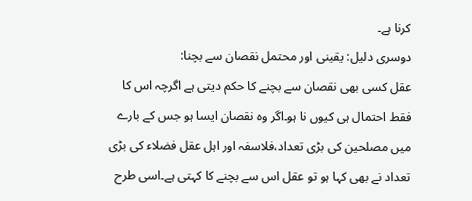کرنا ہے۔
دوسری دلیل: یقینی اور محتمل نقصان سے بچنا:
عقل کسی بھی نقصان سے بچنے کا حکم دیتی ہے اگرچہ اس کا فقط احتمال ہی کیوں نا ہو۔اگر وہ نقصان ایسا ہو جس کے بارے میں مصلحین کی بڑی تعداد،فلاسفہ اور اہل عقل فضلاء کی بڑی تعداد نے بھی کہا ہو تو عقل اس سے بچنے کا کہتی ہے۔اسی طرح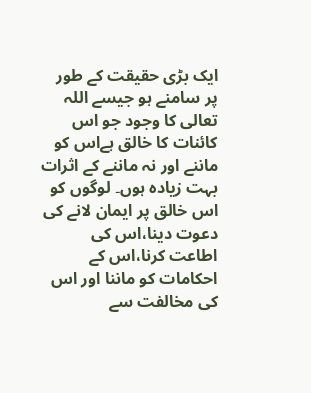ایک بڑی حقیقت کے طور پر سامنے ہو جیسے اللہ تعالی کا وجود جو اس کائنات کا خالق ہےاس کو ماننے اور نہ ماننے کے اثرات بہت زیادہ ہوں۔ لوگوں کو اس خالق پر ایمان لانے کی دعوت دینا،اس کی اطاعت کرنا،اس کے احکامات کو ماننا اور اس کی مخالفت سے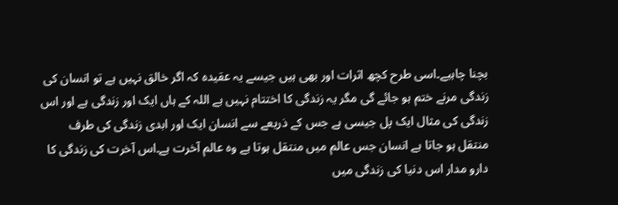بچنا چاہیے۔اسی طرح کچھ اثرات اور بھی ہیں جیسے یہ عقیدہ کہ اگر خالق نہیں ہے تو انسان کی زندگی مرنے ختم ہو جائے گی مگر یہ زندگی کا اختتام نہیں ہے اللہ کے ہاں ایک اور زندگی ہے اور اس زندگی کی مثال ایک پل جیسی ہے جس کے ذریعے سے انسان ایک اور ابدی زندگی کی طرف منتقل ہو جاتا ہے انسان جس عالم میں منتقل ہوتا ہے وہ عالم آخرت ہے۔اس آخرت کی زندگی کا دارو مدار اس دنیا کی زندگی میں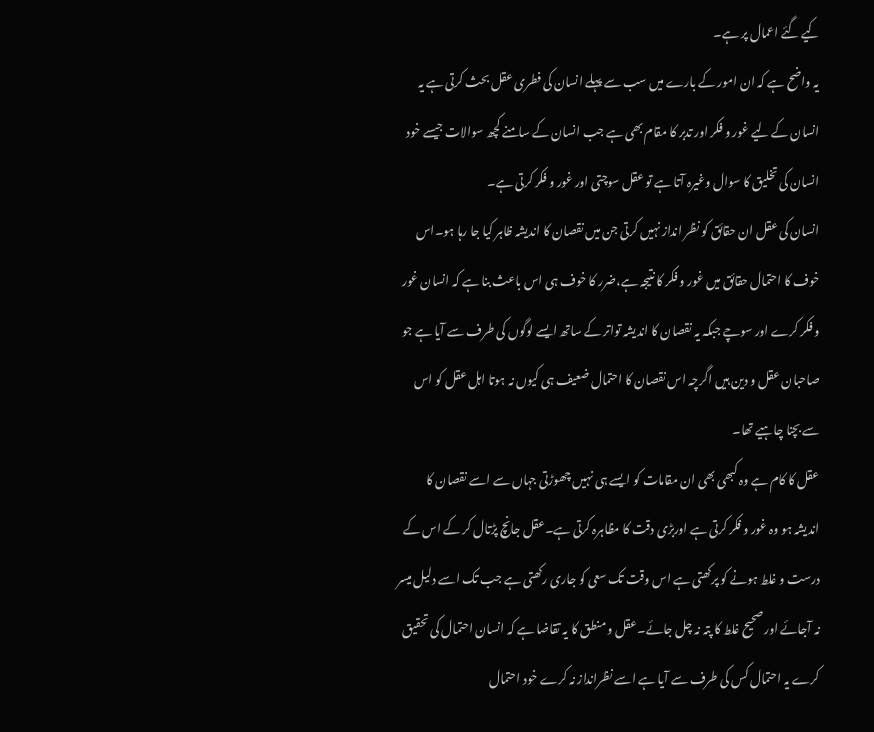کیے گئے اعمال پر ہے۔
یہ واضح ہے کہ ان امور کے بارے میں سب سے پہلے انسان کی فطری عقل بحث کرتی ہے یہ انسان کے لیے غور و فکر اور تدبر کا مقام بھی ہے جب انسان کے سامنے کچھ سوالات جیسے خود انسان کی تخلیق کا سوال وغیرہ آتا ہے تو عقل سوچتی اور غور و فکر کرتی ہے۔
انسان کی عقل ان حقائق کو نظر انداز نہیں کرتی جن میں نقصان کا اندیشہ ظاہر کیا جا رہا ہو۔اس خوف کا احتمال حقائق میں غور و فکر کا نتیجہ ہے،ضرر کا خوف ہی اس باعث بنا ہے کہ انسان غور و فکر کرے اور سوچے جبکہ یہ نقصان کا اندیشہ تواتر کے ساتھ ایسے لوگوں کی طرف سے آیا ہے جو صاحبان عقل و دین ہیں اگرچہ اس نقصان کا احتمال ضعیف ہی کیوں نہ ہوتا اہل عقل کو اس سے بچنا چاہیے تھا۔
عقل کا کام ہے وہ کبھی بھی ان مقامات کو ایسے ہی نہیں چھوڑتی جہاں سے اسے نقصان کا اندیشہ ہو وہ غور و فکر کرتی ہے اوربڑی دقت کا مظاہرہ کرتی ہے۔عقل جانچ پڑتال کر کے اس کے درست و غلط ہونے کو پرکھتی ہے اس وقت تک سعی کو جاری رکھتی ہے جب تک اسے دلیل میسر نہ آجائے اور صحیح غلط کا پتہ نہ چل جائے۔عقل و منطق کا یہ تقاضا ہے کہ انسان احتمال کی تحقیق کرے یہ احتمال کس کی طرف سے آیا ہے اسے نظرانداز نہ کرے خود احتمال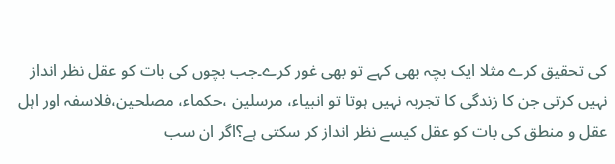کی تحقیق کرے مثلا ایک بچہ بھی کہے تو بھی غور کرے۔جب بچوں کی بات کو عقل نظر انداز نہیں کرتی جن کا زندگی کا تجربہ نہیں ہوتا تو انبیاء، مرسلین ،حکماء، مصلحین،فلاسفہ اور اہل عقل و منطق کی بات کو عقل کیسے نظر انداز کر سکتی ہے؟اگر ان سب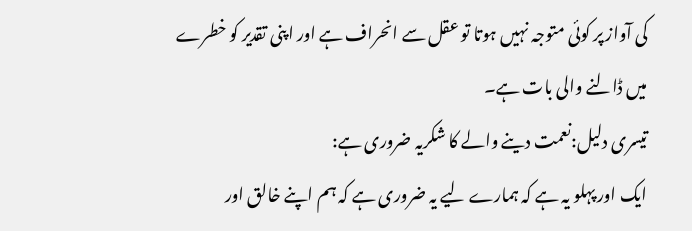کی آواز پر کوئی متوجہ نہیں ہوتا تو عقل سے انحراف ہے اور اپنی تقدیر کو خطرے میں ڈالنے والی بات ہے۔
تیسری دلیل:نعمت دینے والے کا شکریہ ضروری ہے:
ایک اور پہلو یہ ہے کہ ہمارے لیے یہ ضروری ہے کہ ہم اپنے خالق اور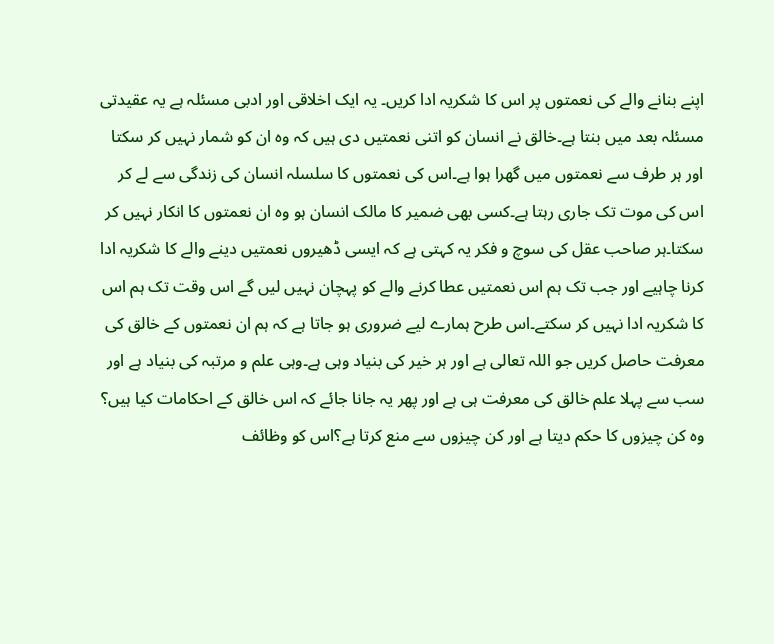اپنے بنانے والے کی نعمتوں پر اس کا شکریہ ادا کریں۔ یہ ایک اخلاقی اور ادبی مسئلہ ہے یہ عقیدتی مسئلہ بعد میں بنتا ہے۔خالق نے انسان کو اتنی نعمتیں دی ہیں کہ وہ ان کو شمار نہیں کر سکتا اور ہر طرف سے نعمتوں میں گھرا ہوا ہے۔اس کی نعمتوں کا سلسلہ انسان کی زندگی سے لے کر اس کی موت تک جاری رہتا ہے۔کسی بھی ضمیر کا مالک انسان ہو وہ ان نعمتوں کا انکار نہیں کر سکتا۔ہر صاحب عقل کی سوچ و فکر یہ کہتی ہے کہ ایسی ڈھیروں نعمتیں دینے والے کا شکریہ ادا کرنا چاہیے اور جب تک ہم اس نعمتیں عطا کرنے والے کو پہچان نہیں لیں گے اس وقت تک ہم اس کا شکریہ ادا نہیں کر سکتے۔اس طرح ہمارے لیے ضروری ہو جاتا ہے کہ ہم ان نعمتوں کے خالق کی معرفت حاصل کریں جو اللہ تعالی ہے اور ہر خیر کی بنیاد وہی ہے۔وہی علم و مرتبہ کی بنیاد ہے اور سب سے پہلا علم خالق کی معرفت ہی ہے اور پھر یہ جانا جائے کہ اس خالق کے احکامات کیا ہیں؟ وہ کن چیزوں کا حکم دیتا ہے اور کن چیزوں سے منع کرتا ہے؟اس کو وظائف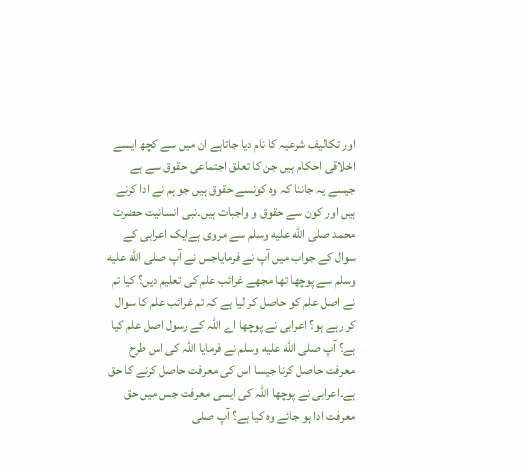اور تکالیف شرعیہ کا نام دیا جاتاہے ان میں سے کچھ ایسے اخلاقی احکام ہیں جن کا تعلق اجتماعی حقوق سے ہے جیسے یہ جاننا کہ وہ کونسے حقوق ہیں جو ہم نے ادا کرنے ہیں اور کون سے حقوق و واجبات ہیں۔نبی انسانیت حضرت محمد صلى الله عليه وسلم سے مروی ہےایک اعرابی کے سوال کے جواب میں آپ نے فرمایاجس نے آپ صلى الله عليه وسلم سے پوچھا تھا مجھے غرائب علم کی تعلیم دیں؟ کیا تم نے اصل علم کو حاصل کر لیا ہے کہ تم غرائب علم کا سوال کر رہے ہو؟ اعرابی نے پوچھا اے اللہ کے رسول اصل علم کیا ہے؟ آپ صلى الله عليه وسلم نے فرمایا اللہ کی اس طرح معرفت حاصل کرنا جیسا اس کی معرفت حاصل کرنے کا حق ہے۔اعرابی نے پوچھا اللہ کی ایسی معرفت جس میں حق معرفت ادا ہو جائے وہ کیا ہے؟ آپ صلى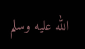الله عليه وسلم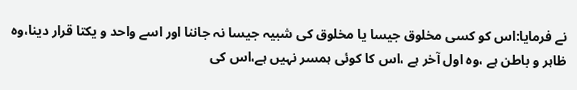نے فرمایا:اس کو کسی مخلوق جیسا یا مخلوق کی شبیہ جیسا نہ جاننا اور اسے واحد و یکتا قرار دینا،وہ ظاہر و باطن ہے ،وہ اول آخر ہے ،اس کا کوئی ہمسر نہیں ہے،اس کی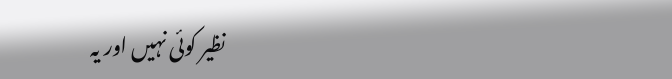نظیر کوئی نہیں اور یہ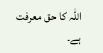اللہ کا حق معرفت ہے۔